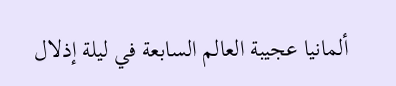ألمانيا عجيبة العالم السابعة في ليلة إذلال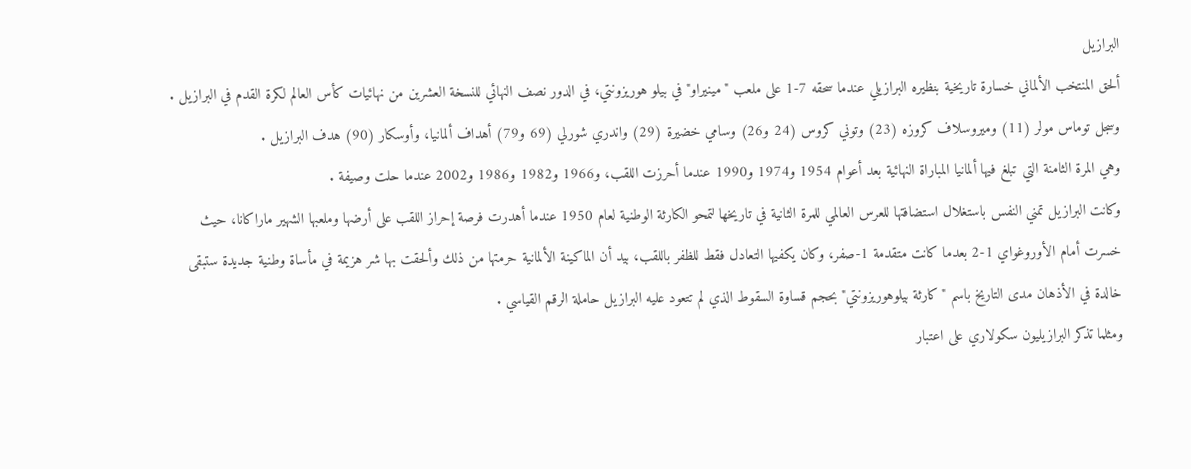البرازيل
ألحق المنتخب الألماني خسارة تاريخية بنظيره البرازيلي عندما سحقه 7-1 على ملعب "مينيراو" في بيلو هوريزونتي، في الدور نصف النهائي للنسخة العشرين من نهائيات كأس العالم لكرة القدم في البرازيل .
وسجل توماس مولر (11) وميروسلاف كروزه (23) وتوني كروس (24 و26) وسامي خضيرة (29) واندري شورلي (69 و79) أهداف ألمانيا، وأوسكار (90) هدف البرازيل .
وهي المرة الثامنة التي تبلغ فيها ألمانيا المباراة النهائية بعد أعوام 1954 و1974 و1990 عندما أحرزت اللقب، و1966 و1982 و1986 و2002 عندما حلت وصيفة .
وكانت البرازيل تمني النفس باستغلال استضافتها للعرس العالمي للمرة الثانية في تاريخها لتمحو الكارثة الوطنية لعام 1950 عندما أهدرت فرصة إحراز اللقب على أرضها وملعبها الشهير ماراكانا، حيث خسرت أمام الأوروغواي 1-2 بعدما كانت متقدمة 1-صفر، وكان يكفيها التعادل فقط للظفر باللقب، بيد أن الماكينة الألمانية حرمتها من ذلك وألحقت بها شر هزيمة في مأساة وطنية جديدة ستبقى خالدة في الأذهان مدى التاريخ باسم "كارثة بيلوهوريزونتي" بحجم قساوة السقوط الذي لم تتعود عليه البرازيل حاملة الرقم القياسي .
ومثلما تذكر البرازيليون سكولاري على اعتبار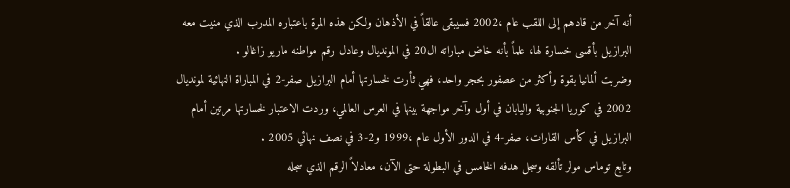أنه آخر من قادهم إلى اللقب عام ،2002 فسيبقى عالقاً في الأذهان ولكن هذه المرة باعتباره المدرب الذي منيت معه البرازيل بأقسى خسارة لها، علماً بأنه خاض مباراته ال20 في المونديال وعادل رقم مواطنه ماريو زاغالو .
وضربت ألمانيا بقوة وأكثر من عصفور بحجر واحد، فهي ثأرت لخسارتها أمام البرازيل صفر-2 في المباراة النهائية لمونديال 2002 في كوريا الجنوبية واليابان في أول وآخر مواجهة بينها في العرس العالمي، وردت الاعتبار لخسارتها مرتين أمام البرازيل في كأس القارات، صفر-4 في الدور الأول عام ،1999 و2-3 في نصف نهائي 2005 .
وتابع توماس مولر تألقه وسجل هدفه الخامس في البطولة حتى الآن، معادلاً الرقم الذي سجله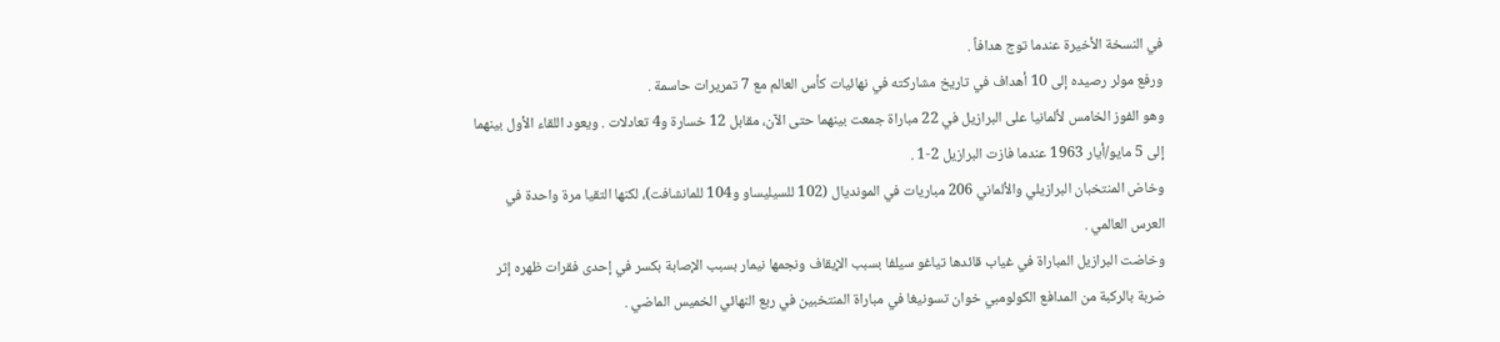في النسخة الأخيرة عندما توج هدافاً .
ورفع مولر رصيده إلى 10 أهداف في تاريخ مشاركته في نهائيات كأس العالم مع 7 تمريرات حاسمة .
وهو الفوز الخامس لألمانيا على البرازيل في 22 مباراة جمعت بينهما حتى الآن، مقابل 12 خسارة و4 تعادلات . ويعود اللقاء الأول بينهما إلى 5 مايو/أيار 1963 عندما فازت البرازيل 2-1 .
وخاض المنتخبان البرازيلي والألماني 206 مباريات في المونديال (102 للسيليساو و104 للمانشافت)، لكنها التقيا مرة واحدة في العرس العالمي .
وخاضت البرازيل المباراة في غياب قائدها تياغو سيلفا بسبب الإيقاف ونجمها نيمار بسبب الإصابة بكسر في إحدى فقرات ظهره إثر ضربة بالركبة من المدافع الكولومبي خوان تسونيغا في مباراة المنتخبين في ربع النهائي الخميس الماضي .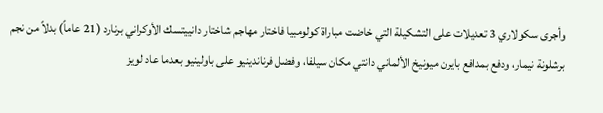وأجرى سكولاري 3 تعديلات على التشكيلة التي خاضت مباراة كولومبيا فاختار مهاجم شاختار دانييتسك الأوكراني برنارد (21 عاماً) بدلاً من نجم برشلونة نيمار، ودفع بمدافع بايرن ميونيخ الألماني دانتي مكان سيلفا، وفضل فرناندينيو على باولينيو بعدما عاد لويز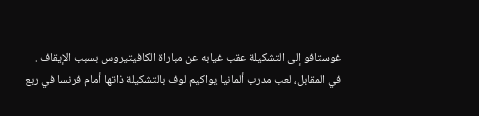غوستافو إلى التشكيلة عقب غيابه عن مباراة الكافيتيروس بسبب الإيقاف .
في المقابل، لعب مدرب ألمانيا يواكيم لوف بالتشكيلة ذاتها أمام فرنسا في ربع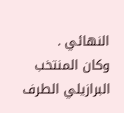النهائي .
وكان المنتخب البرازيلي الطرف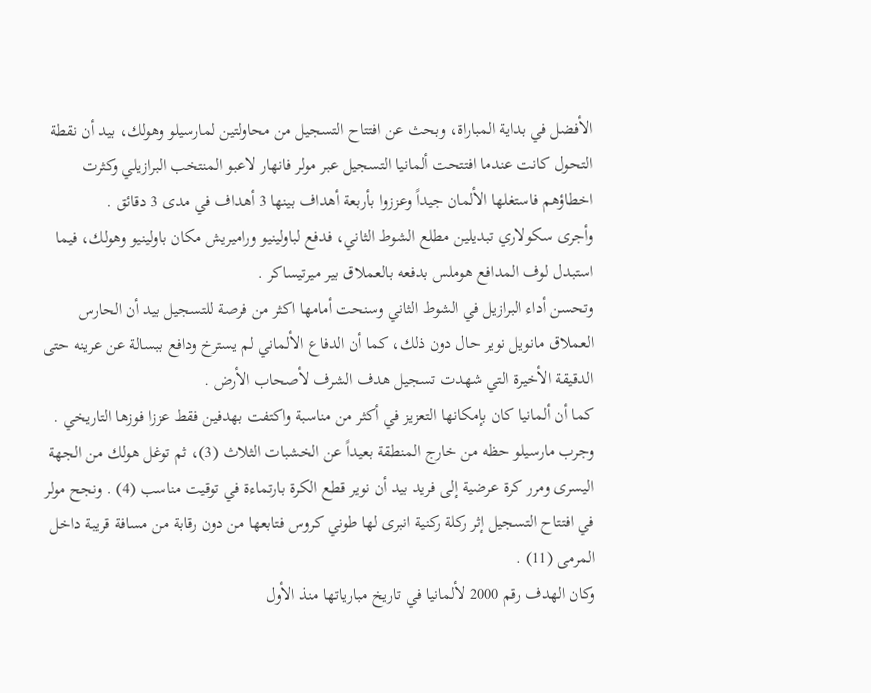الأفضل في بداية المباراة، وبحث عن افتتاح التسجيل من محاولتين لمارسيلو وهولك، بيد أن نقطة التحول كانت عندما افتتحت ألمانيا التسجيل عبر مولر فانهار لاعبو المنتخب البرازيلي وكثرت اخطاؤهم فاستغلها الألمان جيداً وعززوا بأربعة أهداف بينها 3 أهداف في مدى 3 دقائق .
وأجرى سكولاري تبديلين مطلع الشوط الثاني، فدفع لباولينيو وراميريش مكان باولينيو وهولك، فيما استبدل لوف المدافع هوملس بدفعه بالعملاق بير ميرتيساكر .
وتحسن أداء البرازيل في الشوط الثاني وسنحت أمامها اكثر من فرصة للتسجيل بيد أن الحارس العملاق مانويل نوير حال دون ذلك، كما أن الدفاع الألماني لم يسترخ ودافع ببسالة عن عرينه حتى الدقيقة الأخيرة التي شهدت تسجيل هدف الشرف لأصحاب الأرض .
كما أن ألمانيا كان بإمكانها التعزيز في أكثر من مناسبة واكتفت بهدفين فقط عززا فوزها التاريخي .
وجرب مارسيلو حظه من خارج المنطقة بعيداً عن الخشبات الثلاث (3)، ثم توغل هولك من الجهة اليسرى ومرر كرة عرضية إلى فريد بيد أن نوير قطع الكرة بارتماءة في توقيت مناسب (4) . ونجح مولر في افتتاح التسجيل إثر ركلة ركنية انبرى لها طوني كروس فتابعها من دون رقابة من مسافة قريبة داخل المرمى (11) .
وكان الهدف رقم 2000 لألمانيا في تاريخ مبارياتها منذ الأول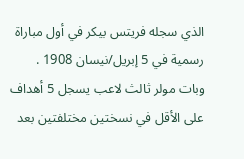الذي سجله فريتس بيكر في أول مباراة رسمية في 5 إبريل/نيسان 1908 .
وبات مولر ثالث لاعب يسجل 5 أهداف على الأقل في نسختين مختلفتين بعد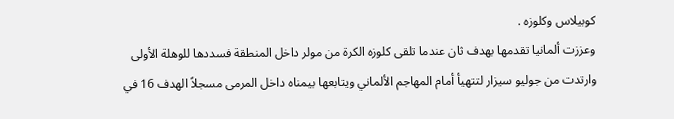كوبيلاس وكلوزه .
وعززت ألمانيا تقدمها بهدف ثان عندما تلقى كلوزه الكرة من مولر داخل المنطقة فسددها للوهلة الأولى وارتدت من جوليو سيزار لتتهيأ أمام المهاجم الألماني ويتابعها بيمناه داخل المرمى مسجلاً الهدف 16 في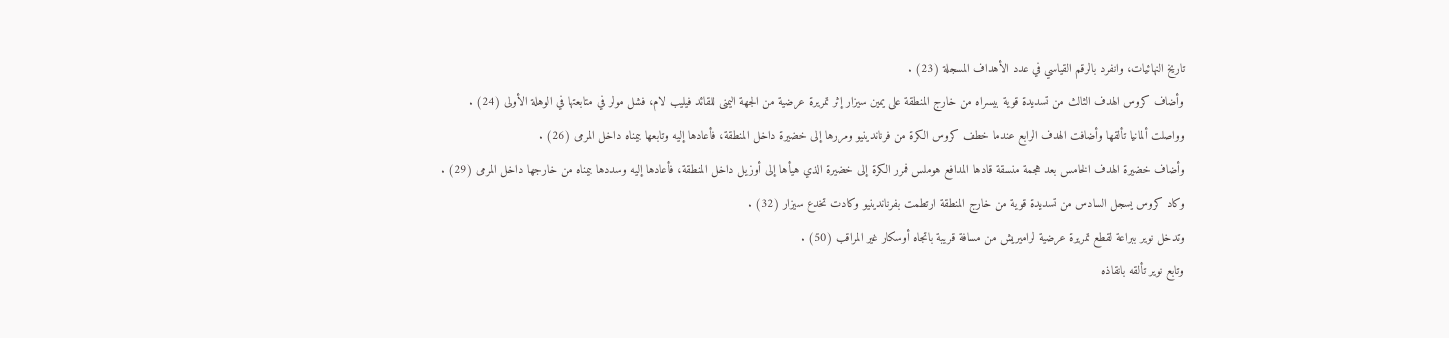تاريخ النهائيات، وانفرد بالرقم القياسي في عدد الأهداف المسجلة (23) .
وأضاف كروس الهدف الثالث من تسديدة قوية بيسراه من خارج المنطقة على يمين سيزار إثر تمريرة عرضية من الجهة اليمنى للقائد فيليب لام، فشل مولر في متابعتها في الوهلة الأولى (24) .
وواصلت ألمانيا تألقها وأضافت الهدف الرابع عندما خطف كروس الكرة من فرناندينيو ومررها إلى خضيرة داخل المنطقة، فأعادها إليه وتابعها بيمناه داخل المرمى (26) .
وأضاف خضيرة الهدف الخامس بعد هجمة منسقة قادها المدافع هوملس فمرر الكرة إلى خضيرة الذي هيأها إلى أوزيل داخل المنطقة، فأعادها إليه وسددها بيمناه من خارجها داخل المرمى (29) .
وكاد كروس يسجل السادس من تسديدة قوية من خارج المنطقة ارتطمت بفرناندينيو وكادت تخدع سيزار (32) .
وتدخل نوير ببراعة لقطع تمريرة عرضية لراميريش من مسافة قريبة باتجاه أوسكار غير المراقب (50) .
وتابع نوير تألقه بانقاذه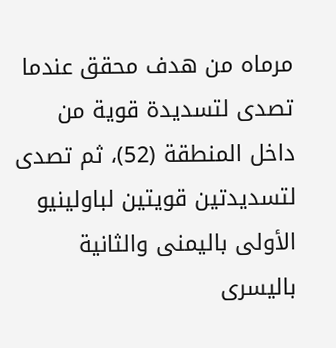مرماه من هدف محقق عندما تصدى لتسديدة قوية من داخل المنطقة (52)، ثم تصدى لتسديدتين قويتين لباولينيو الأولى باليمنى والثانية باليسرى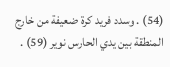(54) . وسدد فريد كرة ضعيفة من خارج المنطقة بين يدي الحارس نوير (59) .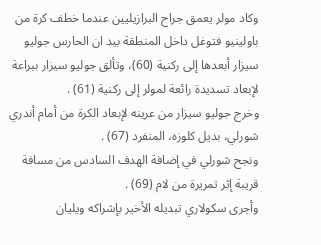وكاد مولر يعمق جراح البرازيليين عندما خطف كرة من باولينيو فتوغل داخل المنطقة بيد ان الحارس جوليو سيزار أبعدها إلى ركنية (60)، وتألق جوليو سيزار ببراعة لإبعاد تسديدة رائعة لمولر إلى ركنية (61) .
وخرج جوليو سيزار من عرينه لإبعاد الكرة من أمام أندري شورلي، بديل كلوزه، المنفرد (67) .
ونجح شورلي في إضافة الهدف السادس من مسافة قريبة إثر تمريرة من لام (69) .
وأجرى سكولاري تبديله الأخير بإشراكه ويليان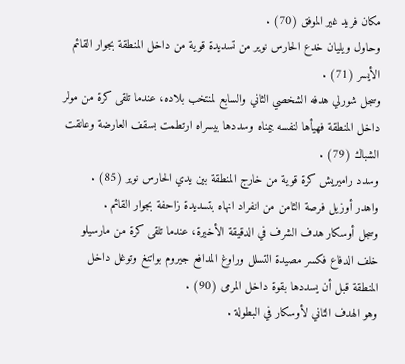مكان فريد غير الموفق (70) .
وحاول ويليان خدع الحارس نوير من تسديدة قوية من داخل المنطقة بجوار القائم الأيسر (71) .
وسجل شورلي هدفه الشخصي الثاني والسابع لمنتخب بلاده، عندما تلقى كرة من مولر داخل المنطقة فهيأها لنفسه بيمناه وسددها بيسراه ارتطمت بسقف العارضة وعانقت الشباك (79) .
وسدد راميريش كرة قوية من خارج المنطقة بين يدي الحارس نوير (85) .
واهدر أوزيل فرصة الثامن من انفراد انهاه بتسديدة زاحفة بجوار القائم .
وسجل أوسكار هدف الشرف في الدقيقة الأخيرة، عندما تلقى كرة من مارسيلو خلف الدفاع فكسر مصيدة التسلل وراوغ المدافع جيروم بواتنغ وتوغل داخل المنطقة قبل أن يسددها بقوة داخل المرمى (90) .
وهو الهدف الثاني لأوسكار في البطولة .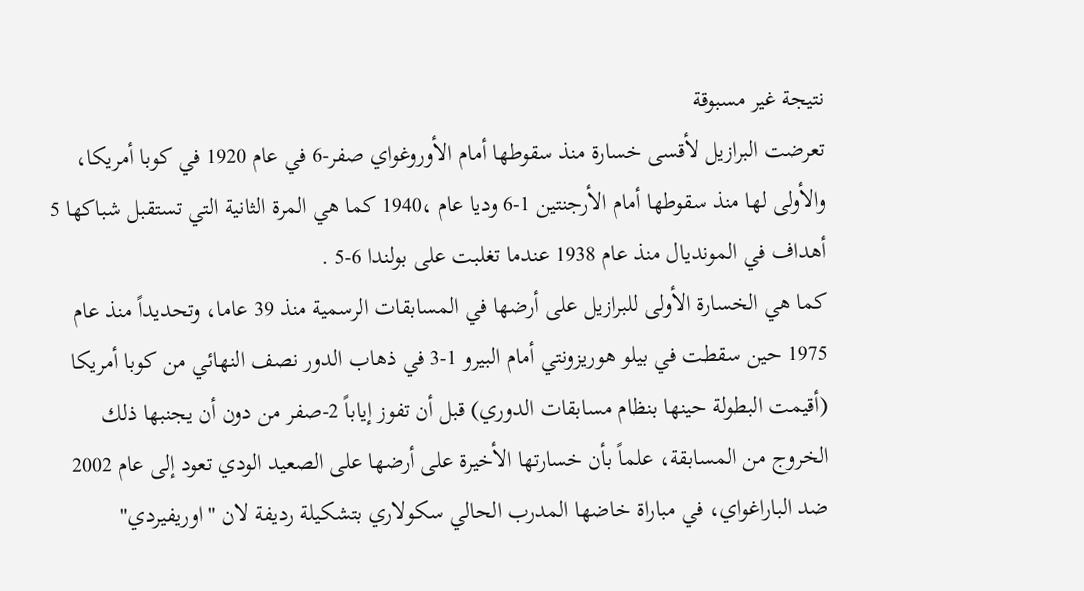نتيجة غير مسبوقة
تعرضت البرازيل لأقسى خسارة منذ سقوطها أمام الأوروغواي صفر-6 في عام 1920 في كوبا أمريكا، والأولى لها منذ سقوطها أمام الأرجنتين 1-6 وديا عام ،1940 كما هي المرة الثانية التي تستقبل شباكها 5 أهداف في المونديال منذ عام 1938 عندما تغلبت على بولندا 6-5 .
كما هي الخسارة الأولى للبرازيل على أرضها في المسابقات الرسمية منذ 39 عاما، وتحديداً منذ عام 1975 حين سقطت في بيلو هوريزونتي أمام البيرو 1-3 في ذهاب الدور نصف النهائي من كوبا أمريكا (أقيمت البطولة حينها بنظام مسابقات الدوري) قبل أن تفوز إياباً 2-صفر من دون أن يجنبها ذلك الخروج من المسابقة، علماً بأن خسارتها الأخيرة على أرضها على الصعيد الودي تعود إلى عام 2002 ضد الباراغواي، في مباراة خاضها المدرب الحالي سكولاري بتشكيلة رديفة لان "اوريفيردي"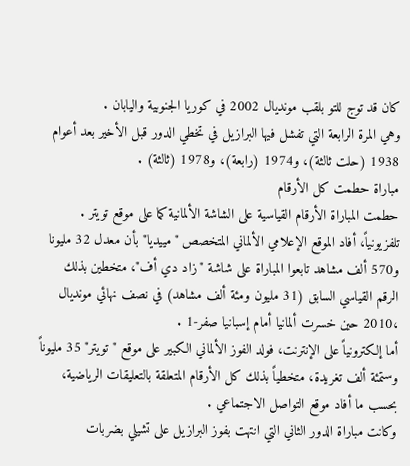كان قد توج للتو بلقب مونديال 2002 في كوريا الجنوبية واليابان .
وهي المرة الرابعة التي تفشل فيها البرازيل في تخطي الدور قبل الأخير بعد أعوام 1938 (حلت ثالثة)، و1974 (رابعة)، و1978 (ثالثة) .
مباراة حطمت كل الأرقام
حطمت المباراة الأرقام القياسية على الشاشة الألمانية كما على موقع تويتر .
تلفزيونياً، أفاد الموقع الإعلامي الألماني المتخصص "مييديا" بأن معدل 32 مليونا و570 ألف مشاهد تابعوا المباراة على شاشة "زاد دي أف"، متخطين بذلك الرقم القياسي السابق (31 مليون ومئة ألف مشاهد) في نصف نهائي مونديال ،2010 حين خسرت ألمانيا أمام إسبانيا صفر-1 .
أما إلكترونياً على الإنترنت، فولد الفوز الألماني الكبير على موقع "تويتر" 35 مليوناً وستمئة ألف تغريدة، متخطياً بذلك كل الأرقام المتعلقة بالتعليقات الرياضية، بحسب ما أفاد موقع التواصل الاجتماعي .
وكانت مباراة الدور الثاني التي انتهت بفوز البرازيل على تشيلي بضربات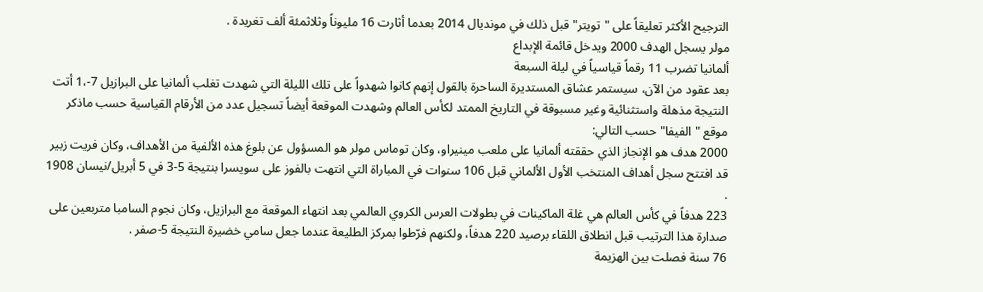الترجيح الأكثر تعليقاً على "تويتر" قبل ذلك في مونديال 2014 بعدما أثارت 16 مليوناً وثلاثمئة ألف تغريدة .
مولر يسجل الهدف 2000 ويدخل قائمة الإبداع
ألمانيا تضرب 11 رقماً قياسياً في ليلة السبعة
بعد عقود من الآن، سيستمر عشاق المستديرة الساحرة بالقول إنهم كانوا شهدواً على تلك الليلة التي شهدت تغلب ألمانيا على البرازيل 7-،1 أتت النتيجة مذهلة واستثنائية وغير مسبوقة في التاريخ الممتد لكأس العالم وشهدت الموقعة أيضاً تسجيل عدد من الأرقام القياسية حسب ماذكر موقع "الفيفا" حسب التالي:
2000 هدف هو الإنجاز الذي حققته ألمانيا على ملعب مينيراو، وكان توماس مولر هو المسؤول عن بلوغ هذه الألفية من الأهداف، وكان فريت زبير قد افتتح سجل أهداف المنتخب الأول الألماني قبل 106 سنوات في المباراة التي انتهت بالفوز على سويسرا بنتيجة 5-3 في 5 أبريل/نيسان 1908 .
223 هدفاً في كأس العالم هي غلة الماكينات في بطولات العرس الكروي العالمي بعد انتهاء الموقعة مع البرازيل، وكان نجوم السامبا متربعين على صدارة هذا الترتيب قبل انطلاق اللقاء برصيد 220 هدفاً، ولكنهم فرّطوا بمركز الطليعة عندما جعل سامي خضيرة النتيجة 5-صفر .
76 سنة فصلت بين الهزيمة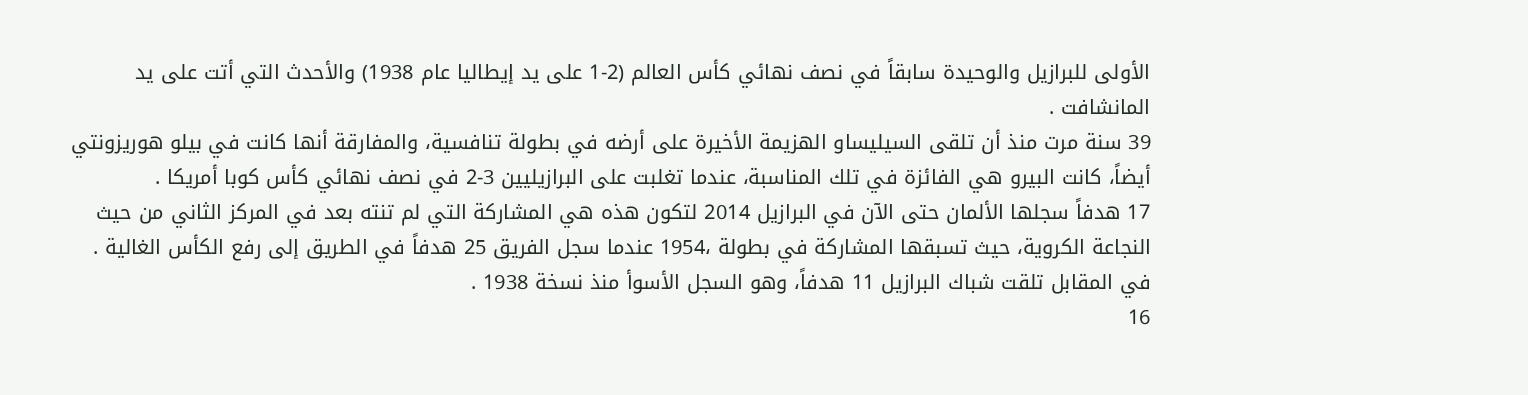الأولى للبرازيل والوحيدة سابقاً في نصف نهائي كأس العالم (2-1 على يد إيطاليا عام 1938) والأحدث التي أتت على يد المانشافت .
39 سنة مرت منذ أن تلقى السيليساو الهزيمة الأخيرة على أرضه في بطولة تنافسية، والمفارقة أنها كانت في بيلو هوريزونتي أيضاً، كانت البيرو هي الفائزة في تلك المناسبة، عندما تغلبت على البرازيليين 3-2 في نصف نهائي كأس كوبا أمريكا .
17 هدفاً سجلها الألمان حتى الآن في البرازيل 2014 لتكون هذه هي المشاركة التي لم تنته بعد في المركز الثاني من حيث النجاعة الكروية، حيث تسبقها المشاركة في بطولة ،1954 عندما سجل الفريق 25 هدفاً في الطريق إلى رفع الكأس الغالية .
في المقابل تلقت شباك البرازيل 11 هدفاً، وهو السجل الأسوأ منذ نسخة 1938 .
16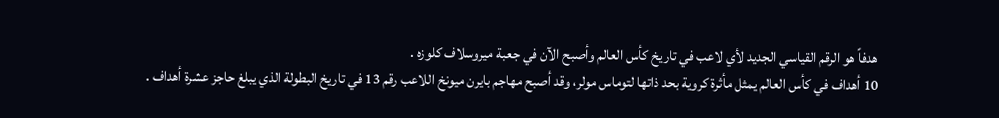هدفاً هو الرقم القياسي الجديد لأي لاعب في تاريخ كأس العالم وأصبح الآن في جعبة ميروسلاف كلوزه .
10 أهداف في كأس العالم يمثل مأثرة كروية بحد ذاتها لتوماس مولر، وقد أصبح مهاجم بايرن ميونخ اللاعب رقم 13 في تاريخ البطولة الذي يبلغ حاجز عشرة أهداف .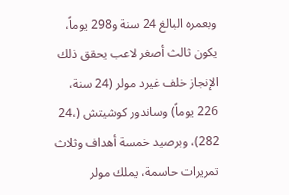وبعمره البالغ 24 سنة و298 يوماً، يكون ثالث أصغر لاعب يحقق ذلك الإنجاز خلف غيرد مولر (24 سنة، 226 يوماً) وساندور كوشيتش (،24 282)، وبرصيد خمسة أهداف وثلاث تمريرات حاسمة، يملك مولر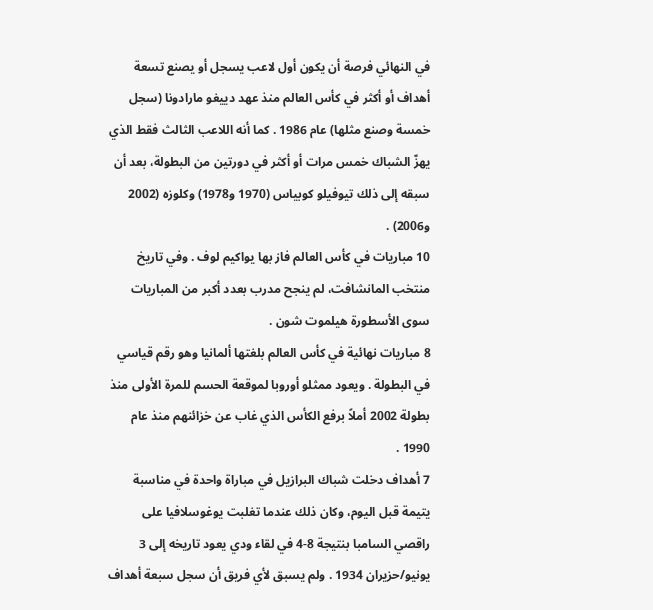في النهائي فرصة أن يكون أول لاعب يسجل أو يصنع تسعة أهداف أو أكثر في كأس العالم منذ عهد دييغو مارادونا (سجل خمسة وصنع مثلها) عام 1986 . كما أنه اللاعب الثالث فقط الذي يهزّ الشباك خمس مرات أو أكثر في دورتين من البطولة، بعد أن سبقه إلى ذلك تيوفيلو كوبياس (1970 و1978) وكلوزه (2002 و2006) .
10 مباريات في كأس العالم فاز بها يواكيم لوف . وفي تاريخ منتخب المانشافت، لم ينجح مدرب بعدد أكبر من المباريات سوى الأسطورة هيلموت شون .
8 مباريات نهائية في كأس العالم بلغتها ألمانيا وهو رقم قياسي في البطولة . ويعود ممثلو أوروبا لموقعة الحسم للمرة الأولى منذ بطولة 2002 أملاً برفع الكأس الذي غاب عن خزائنهم منذ عام 1990 .
7 أهداف دخلت شباك البرازيل في مباراة واحدة في مناسبة يتيمة قبل اليوم، وكان ذلك عندما تغلبت يوغوسلافيا على راقصي السامبا بنتيجة 8-4 في لقاء ودي يعود تاريخه إلى 3 يونيو/حزيران 1934 . ولم يسبق لأي فريق أن سجل سبعة أهداف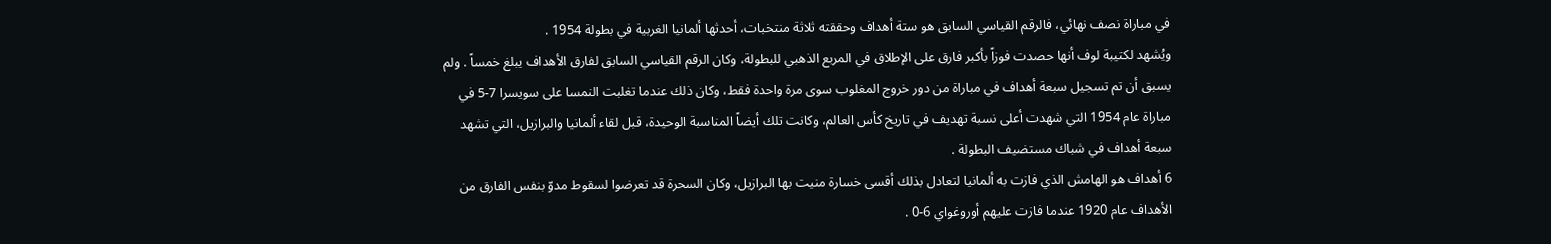في مباراة نصف نهائي، فالرقم القياسي السابق هو ستة أهداف وحققته ثلاثة منتخبات، أحدثها ألمانيا الغربية في بطولة 1954 .
ويُشهد لكتيبة لوف أنها حصدت فوزاً بأكبر فارق على الإطلاق في المربع الذهبي للبطولة، وكان الرقم القياسي السابق لفارق الأهداف يبلغ خمساً . ولم يسبق أن تم تسجيل سبعة أهداف في مباراة من دور خروج المغلوب سوى مرة واحدة فقط، وكان ذلك عندما تغلبت النمسا على سويسرا 7-5 في مباراة عام 1954 التي شهدت أعلى نسبة تهديف في تاريخ كأس العالم، وكانت تلك أيضاً المناسبة الوحيدة، قبل لقاء ألمانيا والبرازيل، التي تشهد سبعة أهداف في شباك مستضيف البطولة .
6 أهداف هو الهامش الذي فازت به ألمانيا لتعادل بذلك أقسى خسارة منيت بها البرازيل، وكان السحرة قد تعرضوا لسقوط مدوّ بنفس الفارق من الأهداف عام 1920 عندما فازت عليهم أوروغواي 6-0 .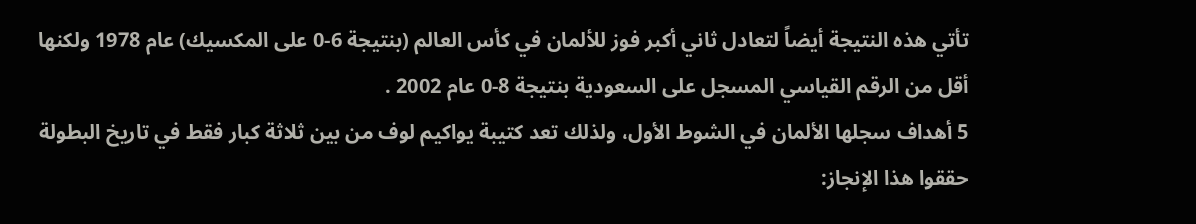تأتي هذه النتيجة أيضاً لتعادل ثاني أكبر فوز للألمان في كأس العالم (بنتيجة 6-0 على المكسيك) عام 1978 ولكنها أقل من الرقم القياسي المسجل على السعودية بنتيجة 8-0 عام 2002 .
5 أهداف سجلها الألمان في الشوط الأول، ولذلك تعد كتيبة يواكيم لوف من بين ثلاثة كبار فقط في تاريخ البطولة حققوا هذا الإنجاز: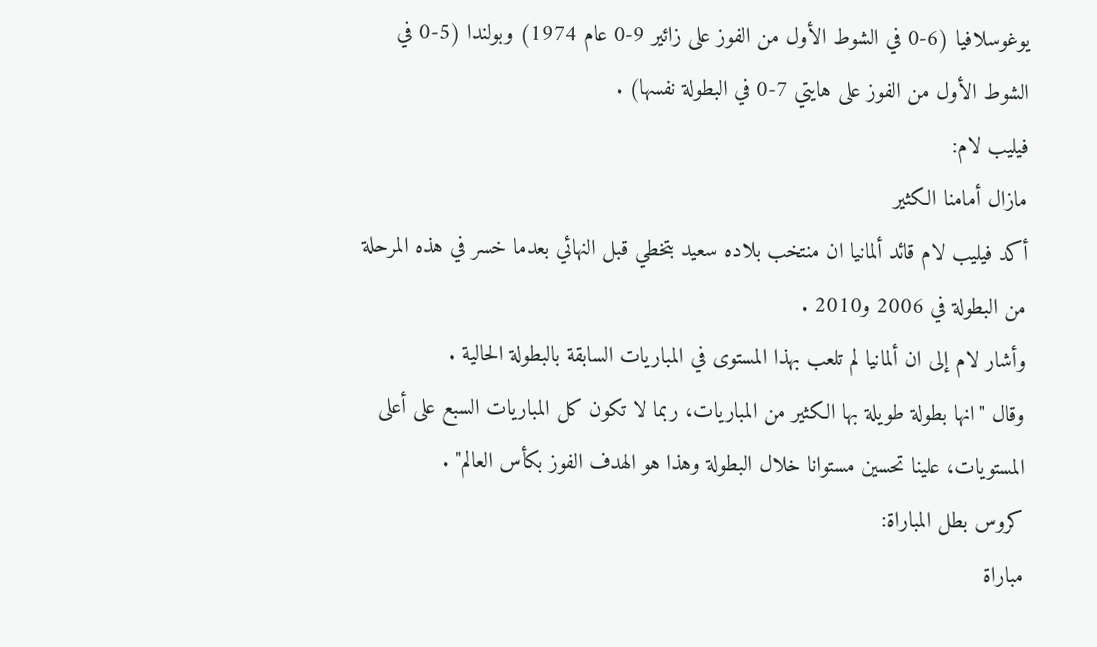يوغوسلافيا (6-0 في الشوط الأول من الفوز على زائير 9-0 عام 1974) وبولندا (5-0 في الشوط الأول من الفوز على هايتي 7-0 في البطولة نفسها) .
فيليب لام:
مازال أمامنا الكثير
أكد فيليب لام قائد ألمانيا ان منتخب بلاده سعيد بتخطي قبل النهائي بعدما خسر في هذه المرحلة من البطولة في 2006 و2010 .
وأشار لام إلى ان ألمانيا لم تلعب بهذا المستوى في المباريات السابقة بالبطولة الحالية .
وقال "انها بطولة طويلة بها الكثير من المباريات، ربما لا تكون كل المباريات السبع على أعلى المستويات، علينا تحسين مستوانا خلال البطولة وهذا هو الهدف الفوز بكأس العالم" .
كروس بطل المباراة:
مباراة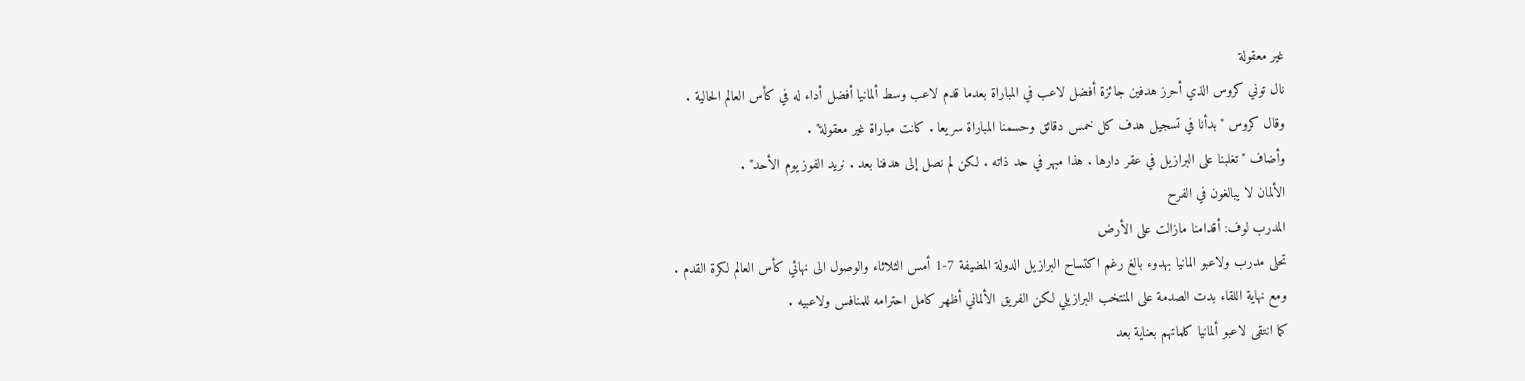غير معقولة
نال توني كروس الذي أحرز هدفين جائزة أفضل لاعب في المباراة بعدما قدم لاعب وسط ألمانيا أفضل أداء له في كأس العالم الحالية .
وقال كروس "بدأنا في تسجيل هدف كل خمس دقائق وحسمنا المباراة سريعا . كانت مباراة غير معقولة" .
وأضاف "تغلبنا على البرازيل في عقر دارها . هذا مبهر في حد ذاته . لكن لم نصل إلى هدفنا بعد . نريد الفوز يوم الأحد" .
الألمان لا يبالغون في الفرح
المدرب لوف: أقدامنا مازالت على الأرض
تحلى مدرب ولاعبو المانيا بهدوء بالغ رغم اكتساح البرازيل الدولة المضيفة 7-1 أمس الثلاثاء والوصول الى نهائي كأس العالم لكرة القدم .
ومع نهاية اللقاء بدت الصدمة على المنتخب البرازيلي لكن الفريق الألماني أظهر كامل احترامه للمنافس ولاعبيه .
كما انتقى لاعبو ألمانيا كلماتهم بعناية بعد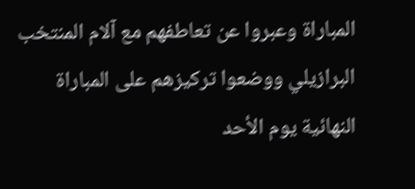المباراة وعبروا عن تعاطفهم مع آلام المنتخب البرازيلي ووضعوا تركيزهم على المباراة النهائية يوم الأحد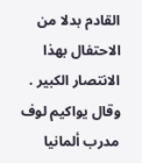القادم بدلا من الاحتفال بهذا الانتصار الكبير .
وقال يواكيم لوف مدرب ألمانيا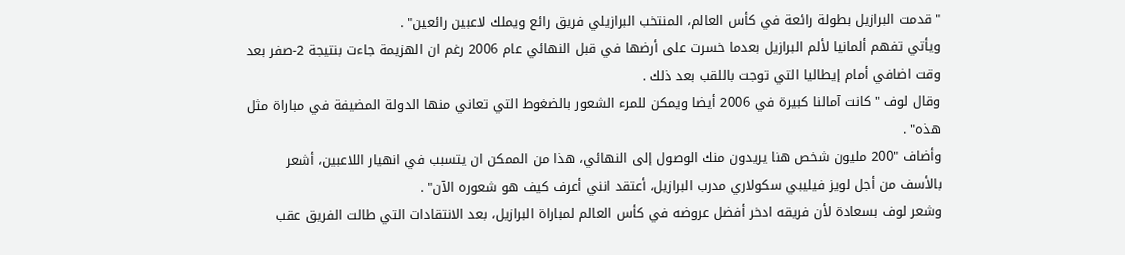"قدمت البرازيل بطولة رائعة في كأس العالم، المنتخب البرازيلي فريق رائع ويملك لاعبين رائعين" .
ويأتي تفهم ألمانيا لألم البرازيل بعدما خسرت على أرضها في قبل النهائي عام 2006 رغم ان الهزيمة جاءت بنتيجة 2-صفر بعد وقت اضافي أمام إيطاليا التي توجت باللقب بعد ذلك .
وقال لوف "كانت آمالنا كبيرة في 2006 أيضا ويمكن للمرء الشعور بالضغوط التي تعاني منها الدولة المضيفة في مباراة مثل هذه" .
وأضاف "200 مليون شخص هنا يريدون منك الوصول إلى النهائي، هذا من الممكن ان يتسبب في انهيار اللاعبين، أشعر بالأسف من أجل لويز فيليبي سكولاري مدرب البرازيل، أعتقد انني أعرف كيف هو شعوره الآن" .
وشعر لوف بسعادة لأن فريقه ادخر أفضل عروضه في كأس العالم لمباراة البرازيل، بعد الانتقادات التي طالت الفريق عقب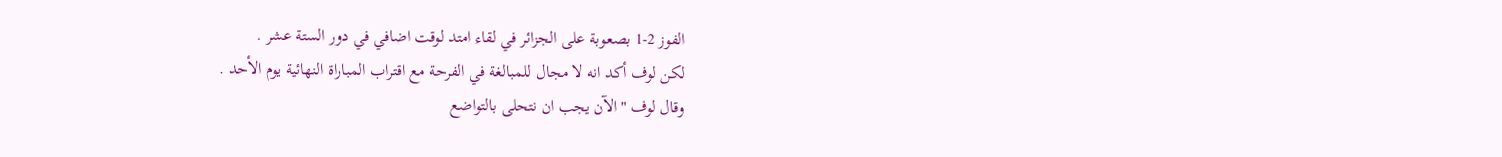الفوز 2-1 بصعوبة على الجزائر في لقاء امتد لوقت اضافي في دور الستة عشر .
لكن لوف أكد انه لا مجال للمبالغة في الفرحة مع اقتراب المباراة النهائية يوم الأحد .
وقال لوف "الآن يجب ان نتحلى بالتواضع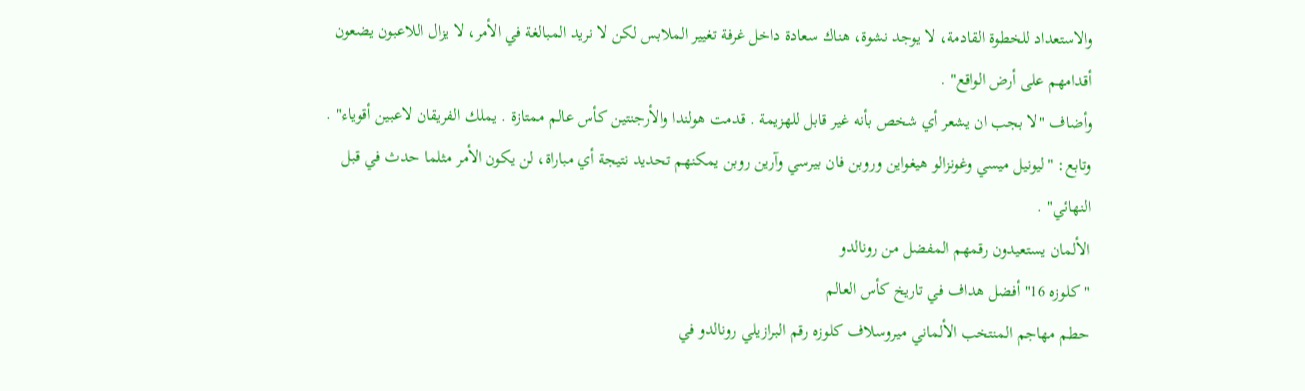والاستعداد للخطوة القادمة، لا يوجد نشوة، هناك سعادة داخل غرفة تغيير الملابس لكن لا نريد المبالغة في الأمر، لا يزال اللاعبون يضعون أقدامهم على أرض الواقع" .
وأضاف "لا بجب ان يشعر أي شخص بأنه غير قابل للهزيمة . قدمت هولندا والأرجنتين كأس عالم ممتازة . يملك الفريقان لاعبين أقوياء" .
وتابع: "ليونيل ميسي وغونزالو هيغواين وروبن فان بيرسي وآرين روبن يمكنهم تحديد نتيجة أي مباراة، لن يكون الأمر مثلما حدث في قبل النهائي" .
الألمان يستعيدون رقمهم المفضل من رونالدو
"كلوزه 16" أفضل هداف في تاريخ كأس العالم
حطم مهاجم المنتخب الألماني ميروسلاف كلوزه رقم البرازيلي رونالدو في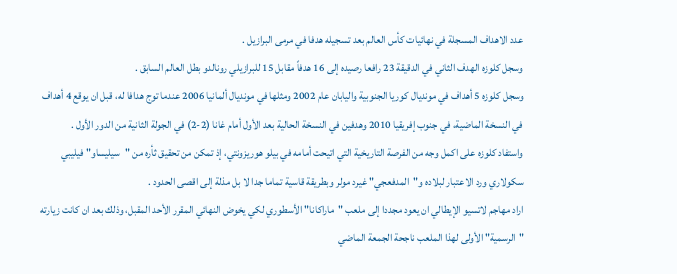عدد الاهداف المسجلة في نهائيات كأس العالم بعد تسجيله هدفا في مرمى البرازيل .
وسجل كلوزه الهدف الثاني في الدقيقة 23 رافعا رصيده إلى 16 هدفاً مقابل 15 للبرازيلي رونالدو بطل العالم السابق .
وسجل كلوزه 5 أهداف في مونديال كوريا الجنوبية واليابان عام 2002 ومثلها في مونديال ألمانيا 2006 عندما توج هدافا له، قبل ان يوقع 4 أهداف في النسخة الماضية، في جنوب إفريقيا 2010 وهدفين في النسخة الحالية بعد الأول أمام غانا (2-2) في الجولة الثانية من الدور الأول .
واستفاد كلوزه على اكمل وجه من الفرصة التاريخية التي اتيحت أمامه في بيلو هوريزونتي، إذ تمكن من تحقيق ثأره من "سيليساو" فيليبي سكولاري ورد الاعتبار لبلاده و"المدفعجي" غيرد مولر وبطريقة قاسية تماما جدا لا بل مذلة إلى اقصى الحدود .
اراد مهاجم لاتسيو الإيطالي ان يعود مجددا إلى ملعب "ماراكانا" الأسطوري لكي يخوض النهائي المقرر الأحد المقبل، وذلك بعد ان كانت زيارته "الرسمية" الأولى لهذا الملعب ناجحة الجمعة الماضي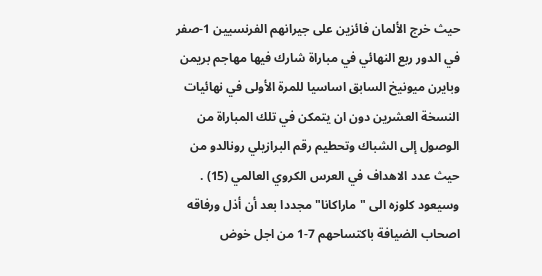حيث خرج الألمان فائزين على جيرانهم الفرنسيين 1-صفر في الدور ربع النهائي في مباراة شارك فيها مهاجم بريمن وبايرن ميونيخ السابق اساسيا للمرة الأولى في نهائيات النسخة العشرين دون ان يتمكن في تلك المباراة من الوصول إلى الشباك وتحطيم رقم البرازيلي رونالدو من حيث عدد الاهداف في العرس الكروي العالمي (15) .
وسيعود كلوزه الى "ماراكانا" مجددا بعد أن أذل ورفاقه اصحاب الضيافة باكتساحهم 7-1 من اجل خوض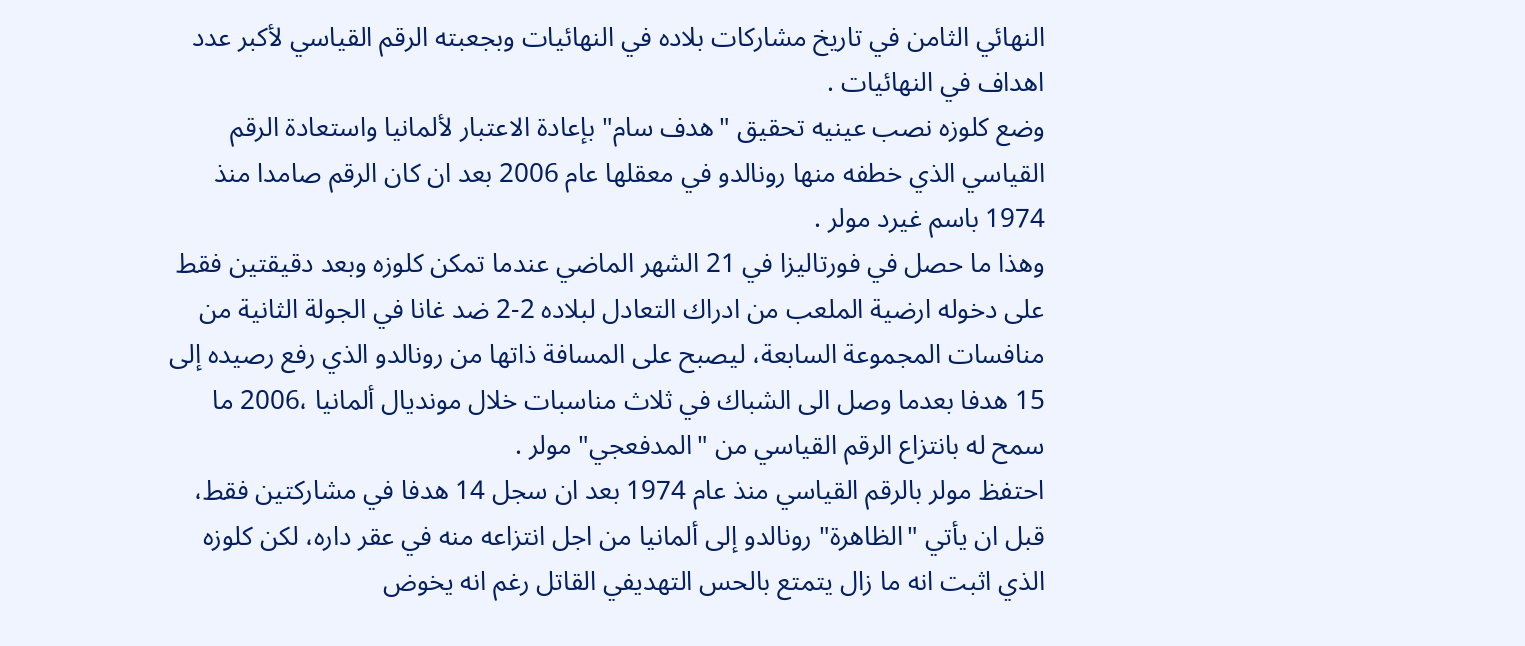النهائي الثامن في تاريخ مشاركات بلاده في النهائيات وبجعبته الرقم القياسي لأكبر عدد اهداف في النهائيات .
وضع كلوزه نصب عينيه تحقيق "هدف سام" بإعادة الاعتبار لألمانيا واستعادة الرقم القياسي الذي خطفه منها رونالدو في معقلها عام 2006 بعد ان كان الرقم صامدا منذ 1974 باسم غيرد مولر .
وهذا ما حصل في فورتاليزا في 21 الشهر الماضي عندما تمكن كلوزه وبعد دقيقتين فقط على دخوله ارضية الملعب من ادراك التعادل لبلاده 2-2 ضد غانا في الجولة الثانية من منافسات المجموعة السابعة، ليصبح على المسافة ذاتها من رونالدو الذي رفع رصيده إلى 15 هدفا بعدما وصل الى الشباك في ثلاث مناسبات خلال مونديال ألمانيا ،2006 ما سمح له بانتزاع الرقم القياسي من "المدفعجي" مولر .
احتفظ مولر بالرقم القياسي منذ عام 1974 بعد ان سجل 14 هدفا في مشاركتين فقط، قبل ان يأتي "الظاهرة" رونالدو إلى ألمانيا من اجل انتزاعه منه في عقر داره، لكن كلوزه الذي اثبت انه ما زال يتمتع بالحس التهديفي القاتل رغم انه يخوض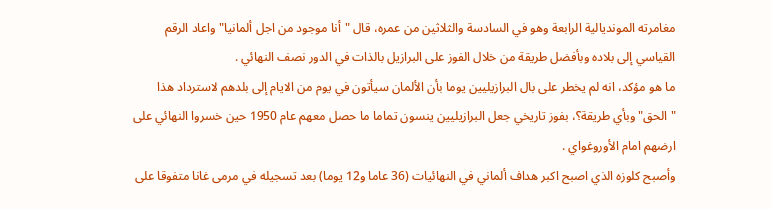مغامرته المونديالية الرابعة وهو في السادسة والثلاثين من عمره، قال "أنا موجود من اجل ألمانيا" واعاد الرقم القياسي إلى بلاده وبأفضل طريقة من خلال الفوز على البرازيل بالذات في الدور نصف النهائي .
ما هو مؤكد، انه لم يخطر على بال البرازيليين يوما بأن الألمان سيأتون في يوم من الايام إلى بلدهم لاسترداد هذا "الحق" وبأي طريقة؟، بفوز تاريخي جعل البرازيليين ينسون تماما ما حصل معهم عام 1950 حين خسروا النهائي على ارضهم امام الأوروغواي .
وأصبح كلوزه الذي اصبح اكبر هداف ألماني في النهائيات (36 عاما و12 يوما) بعد تسجيله في مرمى غانا متفوقا على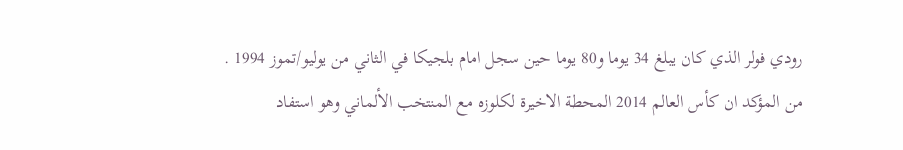رودي فولر الذي كان يبلغ 34 يوما و80 يوما حين سجل امام بلجيكا في الثاني من يوليو/تموز 1994 .
من المؤكد ان كأس العالم 2014 المحطة الاخيرة لكلوزه مع المنتخب الألماني وهو استفاد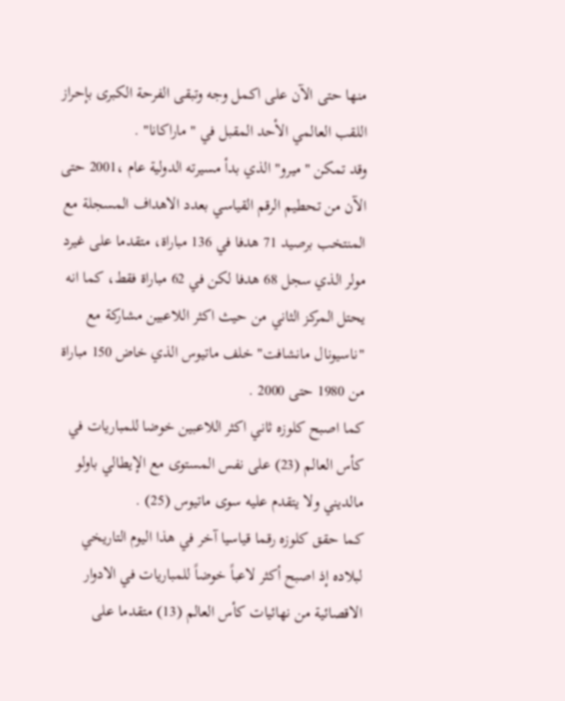منها حتى الآن على اكمل وجه وتبقى الفرحة الكبرى بإحراز اللقب العالمي الأحد المقبل في "ماراكانا" .
وقد تمكن "ميرو" الذي بدأ مسيرته الدولية عام ،2001 حتى الآن من تحطيم الرقم القياسي بعدد الاهداف المسجلة مع المنتخب برصيد 71 هدفا في 136 مباراة، متقدما على غيرد مولر الذي سجل 68 هدفا لكن في 62 مباراة فقط، كما انه يحتل المركز الثاني من حيث اكثر اللاعبين مشاركة مع "ناسيونال مانشافت" خلف ماتيوس الذي خاض 150 مباراة من 1980 حتى 2000 .
كما اصبح كلوزه ثاني اكثر اللاعبين خوضا للمباريات في كأس العالم (23) على نفس المستوى مع الإيطالي باولو مالديني ولا يتقدم عليه سوى ماتيوس (25) .
كما حقق كلوزه رقما قياسيا آخر في هذا اليوم التاريخي لبلاده إذ اصبح أكثر لاعباً خوضاً للمباريات في الادوار الاقصائية من نهائيات كأس العالم (13) متقدما على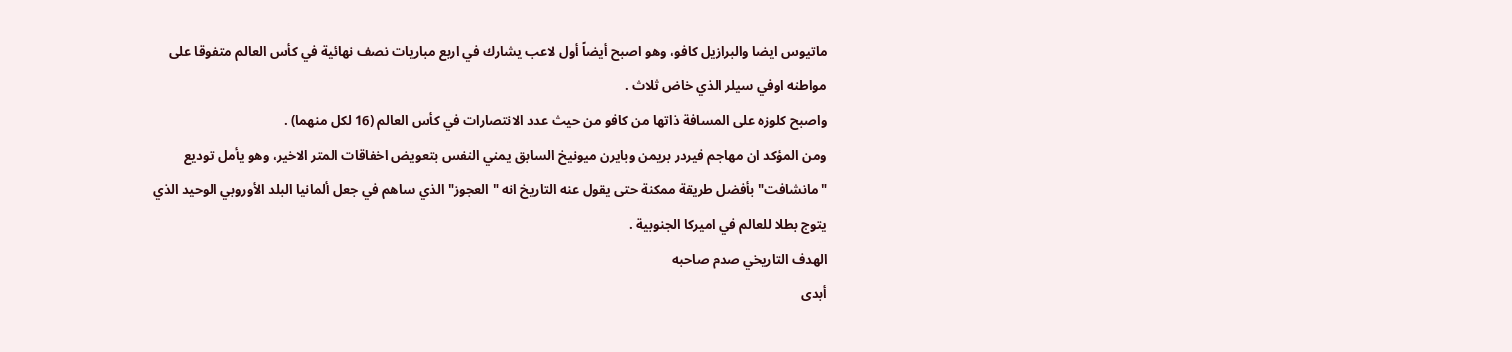ماتيوس ايضا والبرازيل كافو، وهو اصبح أيضاً أول لاعب يشارك في اربع مباريات نصف نهائية في كأس العالم متفوقا على مواطنه اوفي سيلر الذي خاض ثلاث .
واصبح كلوزه على المسافة ذاتها من كافو من حيث عدد الانتصارات في كأس العالم (16 لكل منهما) .
ومن المؤكد ان مهاجم فيردر بريمن وبايرن ميونيخ السابق يمني النفس بتعويض اخفاقات المتر الاخير، وهو يأمل توديع "مانشافت" بأفضل طريقة ممكنة حتى يقول عنه التاريخ انه "العجوز" الذي ساهم في جعل ألمانيا البلد الأوروبي الوحيد الذي يتوج بطلا للعالم في اميركا الجنوبية .
الهدف التاريخي صدم صاحبه
أبدى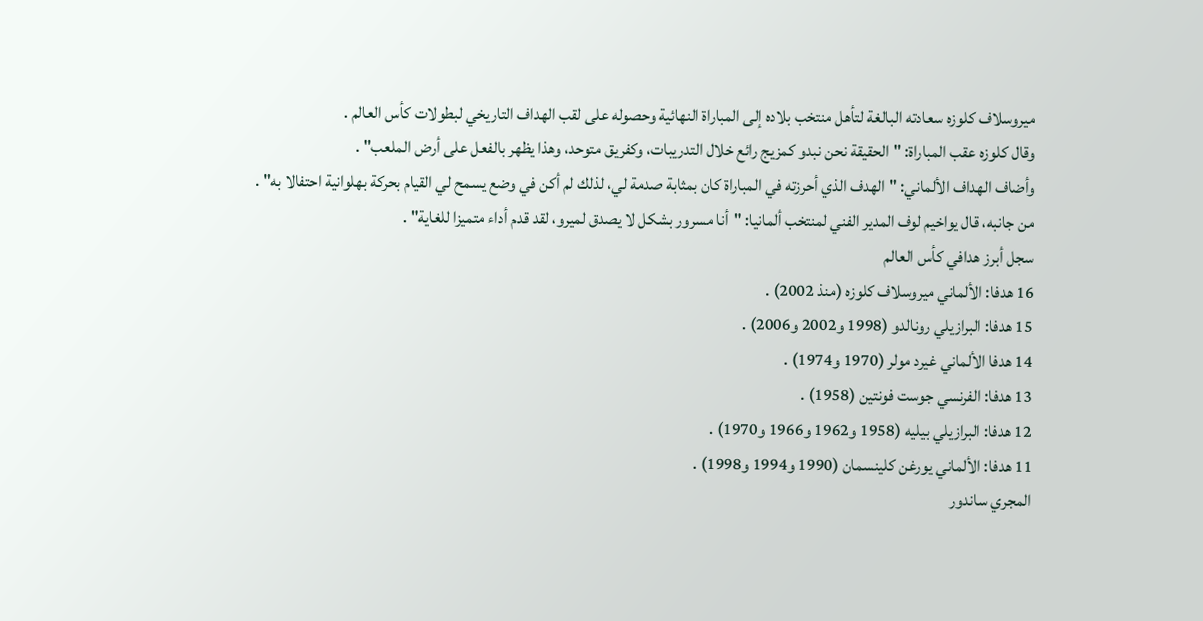ميروسلاف كلوزه سعادته البالغة لتأهل منتخب بلاده إلى المباراة النهائية وحصوله على لقب الهداف التاريخي لبطولات كأس العالم .
وقال كلوزه عقب المباراة: "الحقيقة نحن نبدو كمزيج رائع خلال التدريبات، وكفريق متوحد، وهذا يظهر بالفعل على أرض الملعب" .
وأضاف الهداف الألماني: "الهدف الذي أحرزته في المباراة كان بمثابة صدمة لي، لذلك لم أكن في وضع يسمح لي القيام بحركة بهلوانية احتفالا به" .
من جانبه، قال يواخيم لوف المدير الفني لمنتخب ألمانيا: "أنا مسرور بشكل لا يصدق لميرو، لقد قدم أداء متميزا للغاية" .
سجل أبرز هدافي كأس العالم
16 هدفا: الألماني ميروسلاف كلوزه (منذ 2002) .
15 هدفا: البرازيلي رونالدو (1998 و2002 و2006) .
14 هدفا الألماني غيرد مولر (1970 و1974) .
13 هدفا: الفرنسي جوست فونتين (1958) .
12 هدفا: البرازيلي بيليه (1958 و1962 و1966 و1970) .
11 هدفا: الألماني يورغن كلينسمان (1990 و1994 و1998) .
المجري ساندور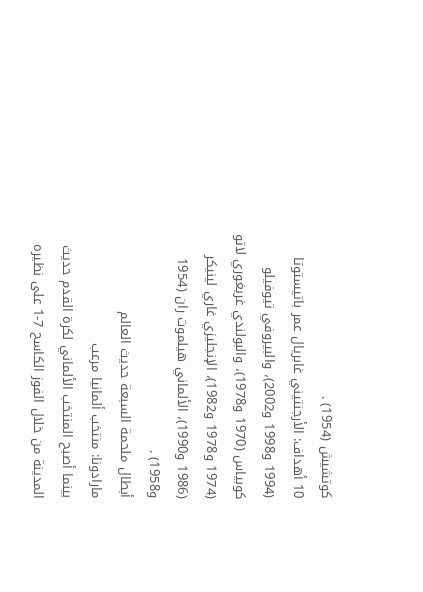كوتشيش (1954) .
10 أهداف: الأرجنتيني غابريال عمر باتيستوتا (1994 و1998 و2002)، والبيروفي تيوفيلو كوبياس (1970 و1978)، والبولندي غريغوري لاتو (1974 و1978 و1982)، الإنجليزي غاري لينيكر (1986 و1990)، الألماني هيلموت ران (1954 و1958) .
أبطال ملحمة السبعة حديث العالم
مارادونا: منتخب ألمانيا مرعب
بينما أصبح المنتخب الألماني لكرة القدم حديث المدينة من خلال الفوز الكاسح 7-1 على نظيره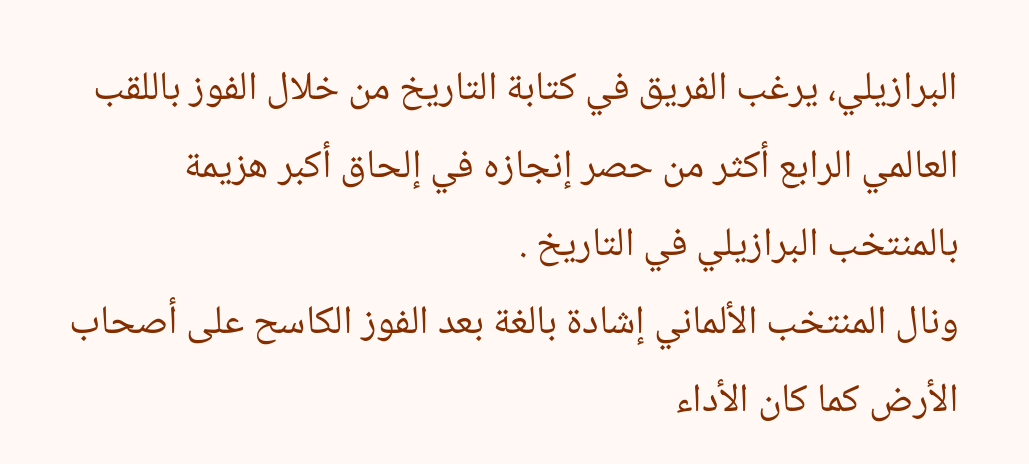البرازيلي، يرغب الفريق في كتابة التاريخ من خلال الفوز باللقب العالمي الرابع أكثر من حصر إنجازه في إلحاق أكبر هزيمة بالمنتخب البرازيلي في التاريخ .
ونال المنتخب الألماني إشادة بالغة بعد الفوز الكاسح على أصحاب الأرض كما كان الأداء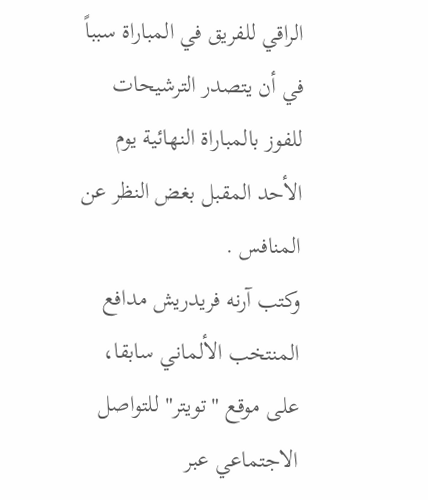الراقي للفريق في المباراة سبباً في أن يتصدر الترشيحات للفوز بالمباراة النهائية يوم الأحد المقبل بغض النظر عن المنافس .
وكتب آرنه فريدريش مدافع المنتخب الألماني سابقا، على موقع "تويتر" للتواصل الاجتماعي عبر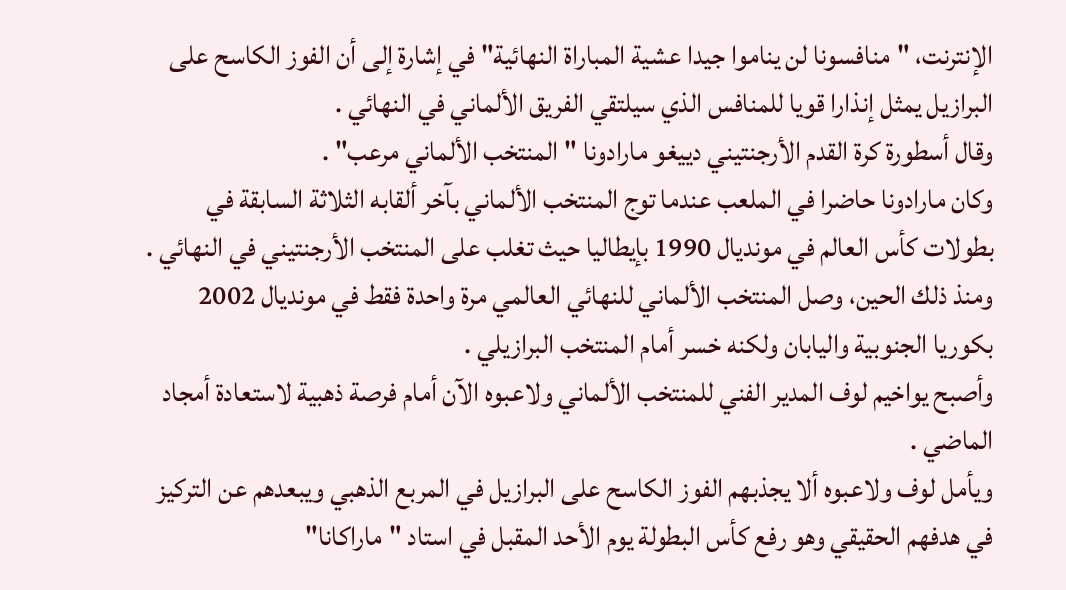الإنترنت، "منافسونا لن يناموا جيدا عشية المباراة النهائية" في إشارة إلى أن الفوز الكاسح على البرازيل يمثل إنذارا قويا للمنافس الذي سيلتقي الفريق الألماني في النهائي .
وقال أسطورة كرة القدم الأرجنتيني دييغو مارادونا "المنتخب الألماني مرعب" .
وكان مارادونا حاضرا في الملعب عندما توج المنتخب الألماني بآخر ألقابه الثلاثة السابقة في بطولات كأس العالم في مونديال 1990 بإيطاليا حيث تغلب على المنتخب الأرجنتيني في النهائي .
ومنذ ذلك الحين، وصل المنتخب الألماني للنهائي العالمي مرة واحدة فقط في مونديال 2002 بكوريا الجنوبية واليابان ولكنه خسر أمام المنتخب البرازيلي .
وأصبح يواخيم لوف المدير الفني للمنتخب الألماني ولاعبوه الآن أمام فرصة ذهبية لاستعادة أمجاد الماضي .
ويأمل لوف ولاعبوه ألا يجذبهم الفوز الكاسح على البرازيل في المربع الذهبي ويبعدهم عن التركيز في هدفهم الحقيقي وهو رفع كأس البطولة يوم الأحد المقبل في استاد "ماراكانا"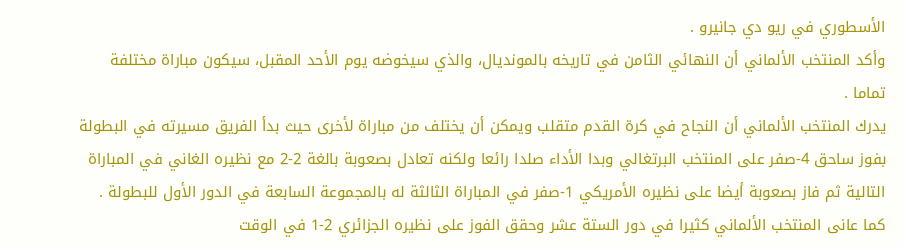الأسطوري في ريو دي جانيرو .
وأكد المنتخب الألماني أن النهائي الثامن في تاريخه بالمونديال، والذي سيخوضه يوم الأحد المقبل، سيكون مباراة مختلفة تماما .
يدرك المنتخب الألماني أن النجاح في كرة القدم متقلب ويمكن أن يختلف من مباراة لأخرى حيث بدأ الفريق مسيرته في البطولة بفوز ساحق 4-صفر على المنتخب البرتغالي وبدا الأداء صلدا رائعا ولكنه تعادل بصعوبة بالغة 2-2 مع نظيره الغاني في المباراة التالية ثم فاز بصعوبة أيضا على نظيره الأمريكي 1-صفر في المباراة الثالثة له بالمجموعة السابعة في الدور الأول للبطولة .
كما عانى المنتخب الألماني كثيرا في دور الستة عشر وحقق الفوز على نظيره الجزائري 2-1 في الوقت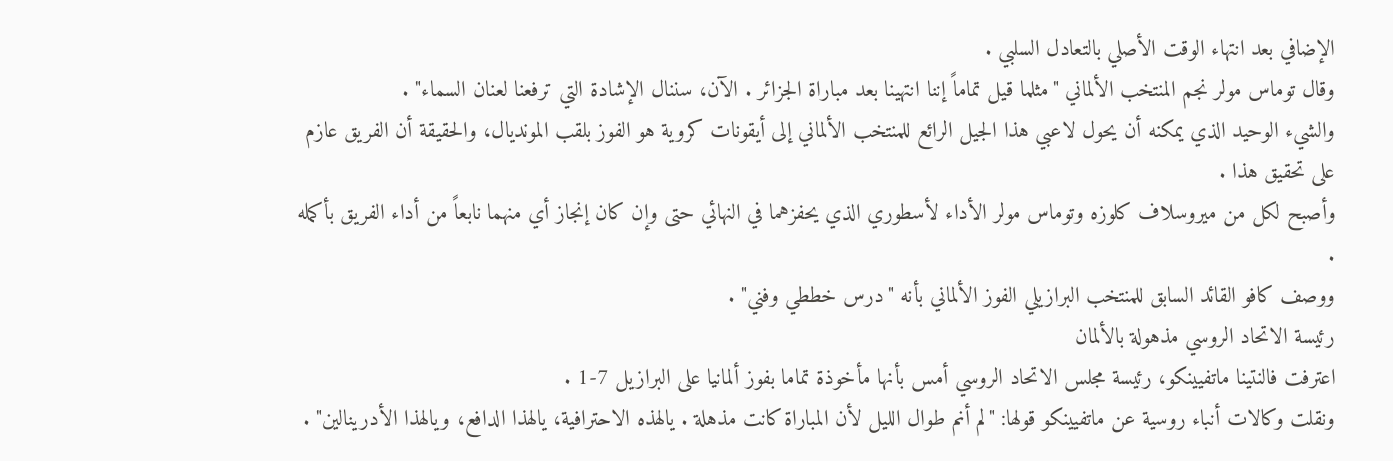الإضافي بعد انتهاء الوقت الأصلي بالتعادل السلبي .
وقال توماس مولر نجم المنتخب الألماني "مثلما قيل تماماً إننا انتهينا بعد مباراة الجزائر . الآن، سننال الإشادة التي ترفعنا لعنان السماء" .
والشيء الوحيد الذي يمكنه أن يحول لاعبي هذا الجيل الرائع للمنتخب الألماني إلى أيقونات كروية هو الفوز بلقب المونديال، والحقيقة أن الفريق عازم على تحقيق هذا .
وأصبح لكل من ميروسلاف كلوزه وتوماس مولر الأداء لأسطوري الذي يحفزهما في النهائي حتى وإن كان إنجاز أي منهما نابعاً من أداء الفريق بأكمله .
ووصف كافو القائد السابق للمنتخب البرازيلي الفوز الألماني بأنه "درس خططي وفني" .
رئيسة الاتحاد الروسي مذهولة بالألمان
اعترفت فالنتينا ماتفيينكو، رئيسة مجلس الاتحاد الروسي أمس بأنها مأخوذة تماما بفوز ألمانيا على البرازيل 7-1 .
ونقلت وكالات أنباء روسية عن ماتفيينكو قولها: "لم أنم طوال الليل لأن المباراة كانت مذهلة . يالهذه الاحترافية، يالهذا الدافع، ويالهذا الأدرينالين" .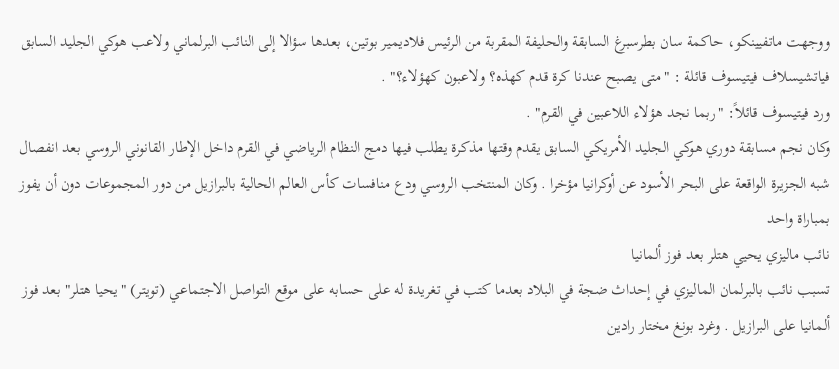ووجهت ماتفيينكو، حاكمة سان بطرسبرغ السابقة والحليفة المقربة من الرئيس فلاديمير بوتين، بعدها سؤالا إلى النائب البرلماني ولاعب هوكي الجليد السابق فياتشيسلاف فيتيسوف قائلة : "متى يصبح عندنا كرة قدم كهذه؟ ولاعبون كهؤلاء؟" .
ورد فيتيسوف قائلاً: "ربما نجد هؤلاء اللاعبين في القرم" .
وكان نجم مسابقة دوري هوكي الجليد الأمريكي السابق يقدم وقتها مذكرة يطلب فيها دمج النظام الرياضي في القرم داخل الإطار القانوني الروسي بعد انفصال شبه الجزيرة الواقعة على البحر الأسود عن أوكرانيا مؤخرا . وكان المنتخب الروسي ودع منافسات كأس العالم الحالية بالبرازيل من دور المجموعات دون أن يفوز بمباراة واحد
نائب ماليزي يحيي هتلر بعد فوز ألمانيا
تسبب نائب بالبرلمان الماليزي في إحداث ضجة في البلاد بعدما كتب في تغريدة له على حسابه على موقع التواصل الاجتماعي (تويتر) "يحيا هتلر" بعد فوز ألمانيا على البرازيل . وغرد بونغ مختار رادين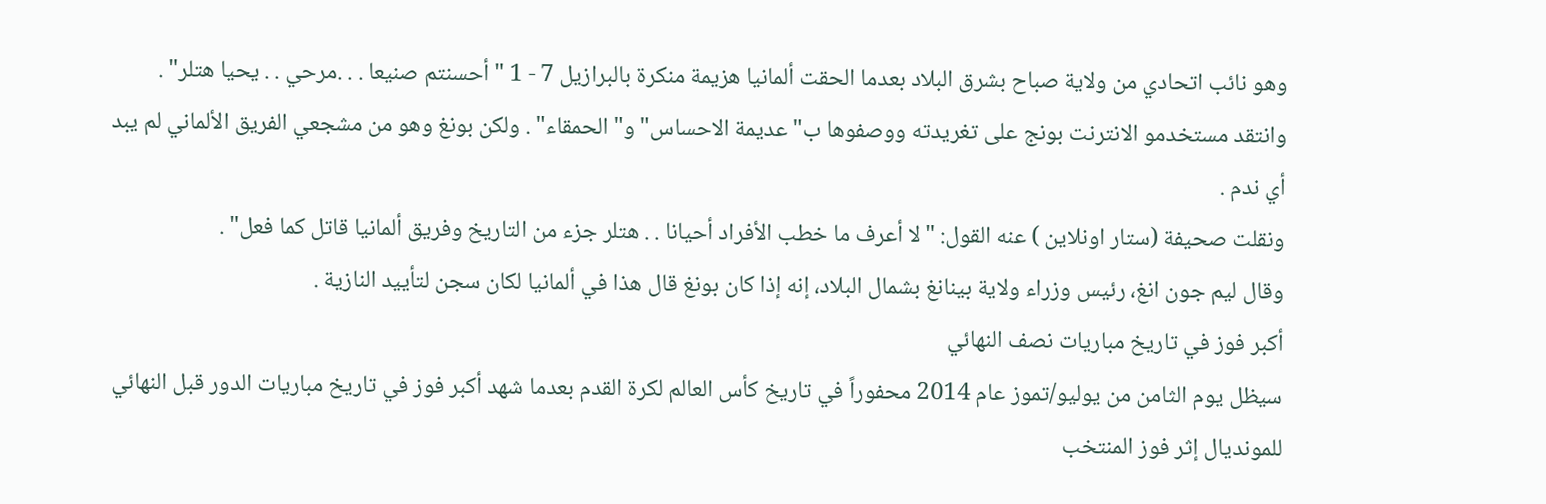وهو نائب اتحادي من ولاية صباح بشرق البلاد بعدما الحقت ألمانيا هزيمة منكرة بالبرازيل 7 - 1 "أحسنتم صنيعا . . .مرحي . . يحيا هتلر" .
وانتقد مستخدمو الانترنت بونج على تغريدته ووصفوها ب"عديمة الاحساس" و"الحمقاء" . ولكن بونغ وهو من مشجعي الفريق الألماني لم يبد أي ندم .
ونقلت صحيفة (ستار اونلاين ) عنه القول: "لا أعرف ما خطب الأفراد أحيانا . . هتلر جزء من التاريخ وفريق ألمانيا قاتل كما فعل" .
وقال ليم جون انغ، رئيس وزراء ولاية بينانغ بشمال البلاد، إنه إذا كان بونغ قال هذا في ألمانيا لكان سجن لتأييد النازية .
أكبر فوز في تاريخ مباريات نصف النهائي
سيظل يوم الثامن من يوليو/تموز عام 2014 محفوراً في تاريخ كأس العالم لكرة القدم بعدما شهد أكبر فوز في تاريخ مباريات الدور قبل النهائي للمونديال إثر فوز المنتخب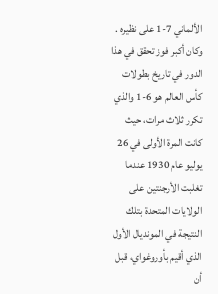الألماني 7-1 على نظيره .
وكان أكبر فوز تحقق في هذا الدور في تاريخ بطولات كأس العالم هو 6-1 والذي تكرر ثلاث مرات، حيث كانت المرة الأولى في 26 يوليو عام 1930 عندما تغلبت الأرجنتين على الولايات المتحدة بتلك النتيجة في المونديال الأول الذي أقيم بأوروغواي، قبل أن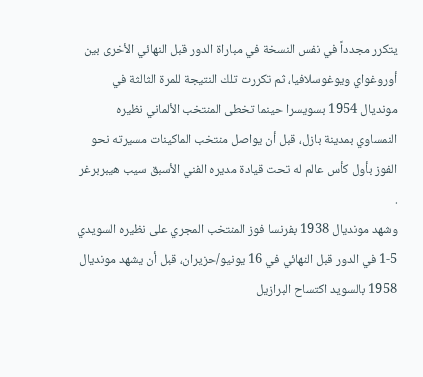يتكرر مجدداً في نفس النسخة في مباراة الدور قبل النهائي الأخرى بين أوروغواي ويوغوسلافيا، ثم تكررت تلك النتيجة للمرة الثالثة في مونديال 1954 بسويسرا حينما تخطى المنتخب الألماني نظيره النمساوي بمدينة بازل، قبل أن يواصل منتخب الماكينات مسيرته نحو الفوز بأول كأس عالم له تحت قيادة مديره الفني الأسبق سيب هيبربرغر .
وشهد مونديال 1938 بفرنسا فوز المنتخب المجري على نظيره السويدي 5-1 في الدور قبل النهائي في 16 يونيو/حزيران، قبل أن يشهد مونديال 1958 بالسويد اكتساح البرازيل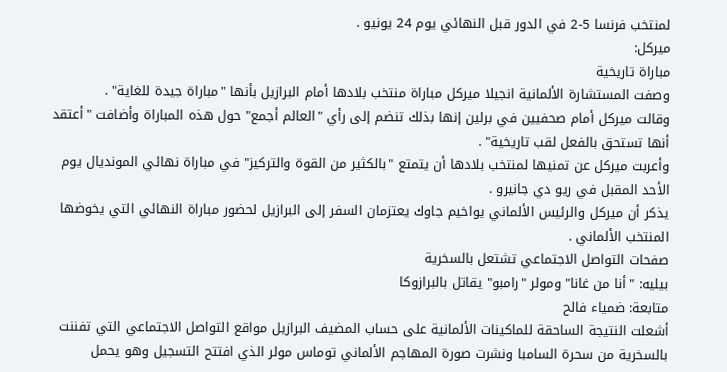لمنتخب فرنسا 5-2 في الدور قبل النهائي يوم 24 يونيو .
ميركل:
مباراة تاريخية
وصفت المستشارة الألمانية انجيلا ميركل مباراة منتخب بلادها أمام البرازيل بأنها "مباراة جيدة للغاية" .
وقالت ميركل أمام صحفيين في برلين إنها بذلك تنضم إلى رأي "العالم أجمع" حول هذه المباراة وأضافت "أعتقد أنها تستحق بالفعل لقب تاريخية" .
وأعربت ميركل عن تمنيها لمنتخب بلادها أن يتمتع "بالكثير من القوة والتركيز" في مباراة نهائي المونديال يوم الأحد المقبل في ريو دي جانيرو .
يذكر أن ميركل والرئيس الألماني يواخيم جاوك يعتزمان السفر إلى البرازيل لحضور مباراة النهائي التي يخوضها المنتخب الألماني .
صفحات التواصل الاجتماعي تشتعل بالسخرية
بيليه: "أنا من غانا" ومولر "رامبو" يقاتل بالبرازوكا
متابعة: ضمياء فالح
أشعلت النتيجة الساحقة للماكينات الألمانية على حساب المضيف البرازيل مواقع التواصل الاجتماعي التي تفننت بالسخرية من سحرة السامبا ونشرت صورة المهاجم الألماني توماس مولر الذي افتتح التسجيل وهو يحمل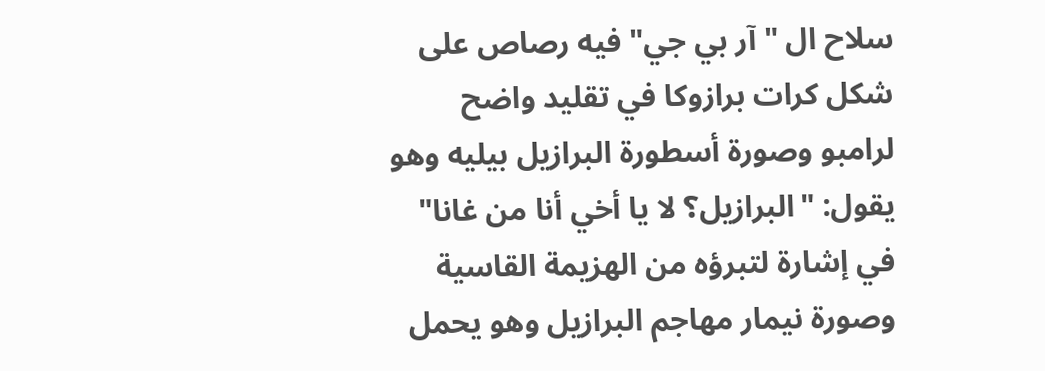سلاح ال "آر بي جي" فيه رصاص على شكل كرات برازوكا في تقليد واضح لرامبو وصورة أسطورة البرازيل بيليه وهو يقول: "البرازيل؟ لا يا أخي أنا من غانا" في إشارة لتبرؤه من الهزيمة القاسية وصورة نيمار مهاجم البرازيل وهو يحمل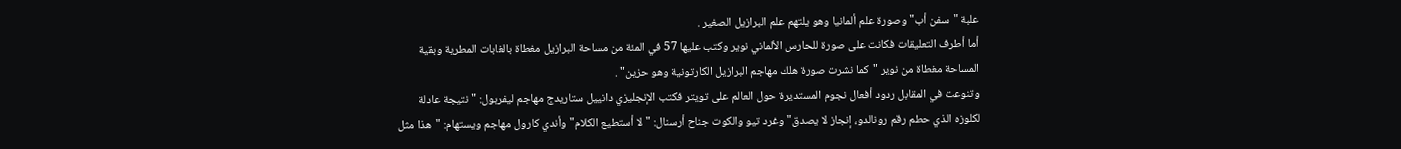علبة "سفن أب" وصورة علم ألمانيا وهو يلتهم علم البرازيل الصغير .
أما أطرف التعليقات فكانت على صورة للحارس الألماني نوير وكتب عليها 57 في المئة من مساحة البرازيل مغطاة بالغابات المطرية وبقية المساحة مغطاة من نوير "كما نشرت صورة هلك مهاجم البرازيل الكارتونية وهو حزين" .
وتنوعت في المقابل ردود أفعال نجوم المستديرة حول العالم على تويتر فكتب الإنجليزي دانييل ستاريدج مهاجم ليفربول: "نتيجة عادلة لكلوزه الذي حطم رقم رونالدو، إنجاز لا يصدق" وغرد تيو والكوت جناح أرسنال: "لا أستطيع الكلام" وأندي كارول مهاجم ويستهام: "هذا مثل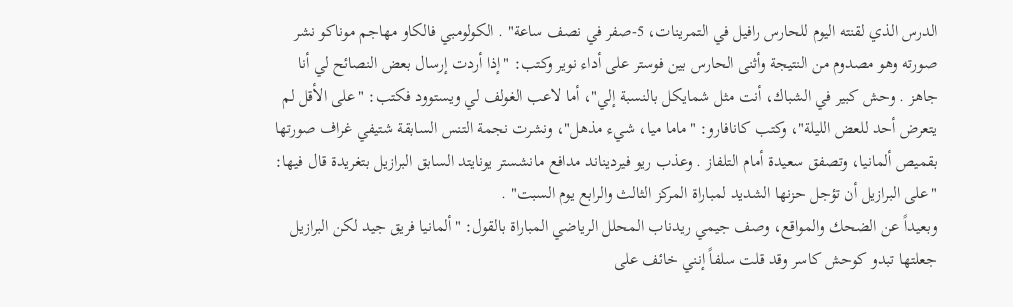الدرس الذي لقنته اليوم للحارس رافيل في التمرينات، 5-صفر في نصف ساعة" . الكولومبي فالكاو مهاجم موناكو نشر صورته وهو مصدوم من النتيجة وأثنى الحارس بين فوستر على أداء نوير وكتب: "إذا أردت إرسال بعض النصائح لي أنا جاهز . وحش كبير في الشباك، أنت مثل شمايكل بالنسبة إلي"، أما لاعب الغولف لي ويستوود فكتب: "على الأقل لم يتعرض أحد للعض الليلة"، وكتب كانافارو: "ماما ميا، شيء مذهل"، ونشرت نجمة التنس السابقة شتيفي غراف صورتها بقميص ألمانيا، وتصفق سعيدة أمام التلفاز . وعذب ريو فيرديناند مدافع مانشستر يونايتد السابق البرازيل بتغريدة قال فيها: "على البرازيل أن تؤجل حزنها الشديد لمباراة المركز الثالث والرابع يوم السبت" .
وبعيداً عن الضحك والمواقع، وصف جيمي ريدناب المحلل الرياضي المباراة بالقول: "ألمانيا فريق جيد لكن البرازيل جعلتها تبدو كوحش كاسر وقد قلت سلفاً إنني خائف على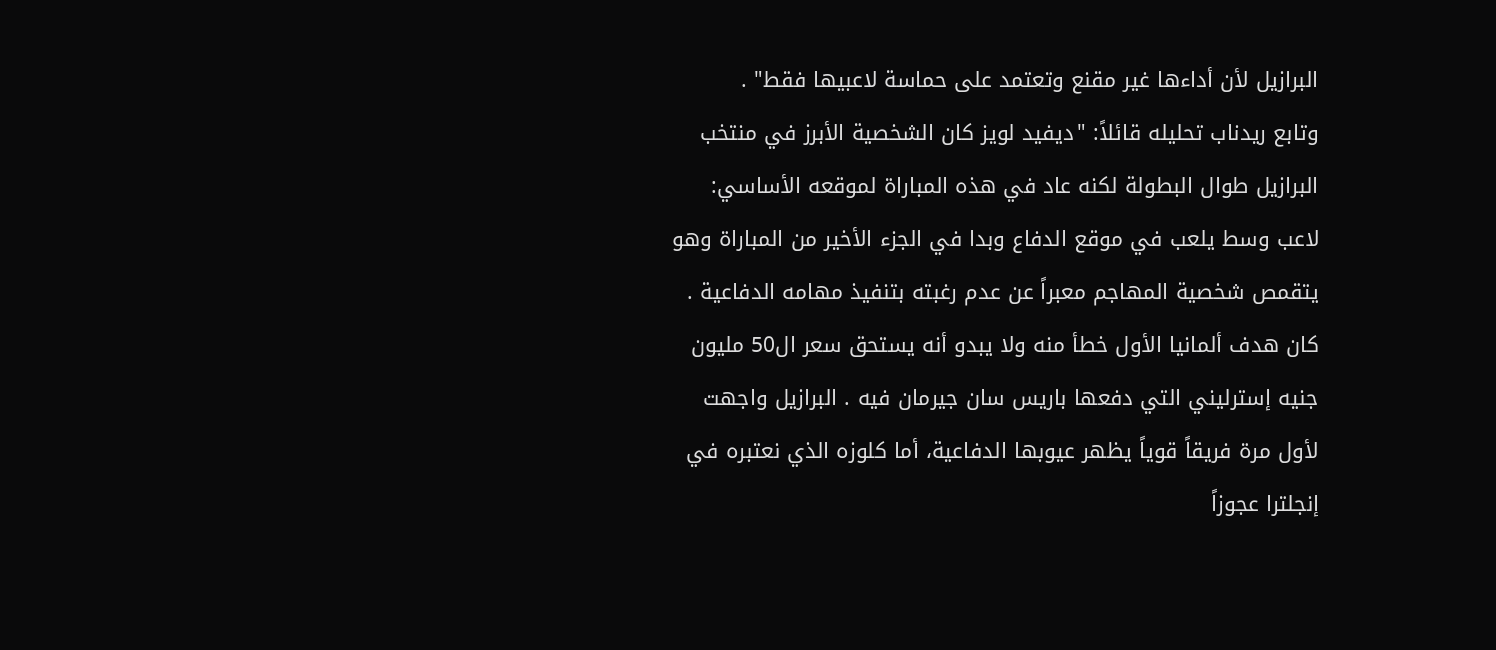البرازيل لأن أداءها غير مقنع وتعتمد على حماسة لاعبيها فقط" .
وتابع ريدناب تحليله قائلاً: "ديفيد لويز كان الشخصية الأبرز في منتخب البرازيل طوال البطولة لكنه عاد في هذه المباراة لموقعه الأساسي: لاعب وسط يلعب في موقع الدفاع وبدا في الجزء الأخير من المباراة وهو يتقمص شخصية المهاجم معبراً عن عدم رغبته بتنفيذ مهامه الدفاعية . كان هدف ألمانيا الأول خطأ منه ولا يبدو أنه يستحق سعر ال50 مليون جنيه إسترليني التي دفعها باريس سان جيرمان فيه . البرازيل واجهت لأول مرة فريقاً قوياً يظهر عيوبها الدفاعية، أما كلوزه الذي نعتبره في إنجلترا عجوزاً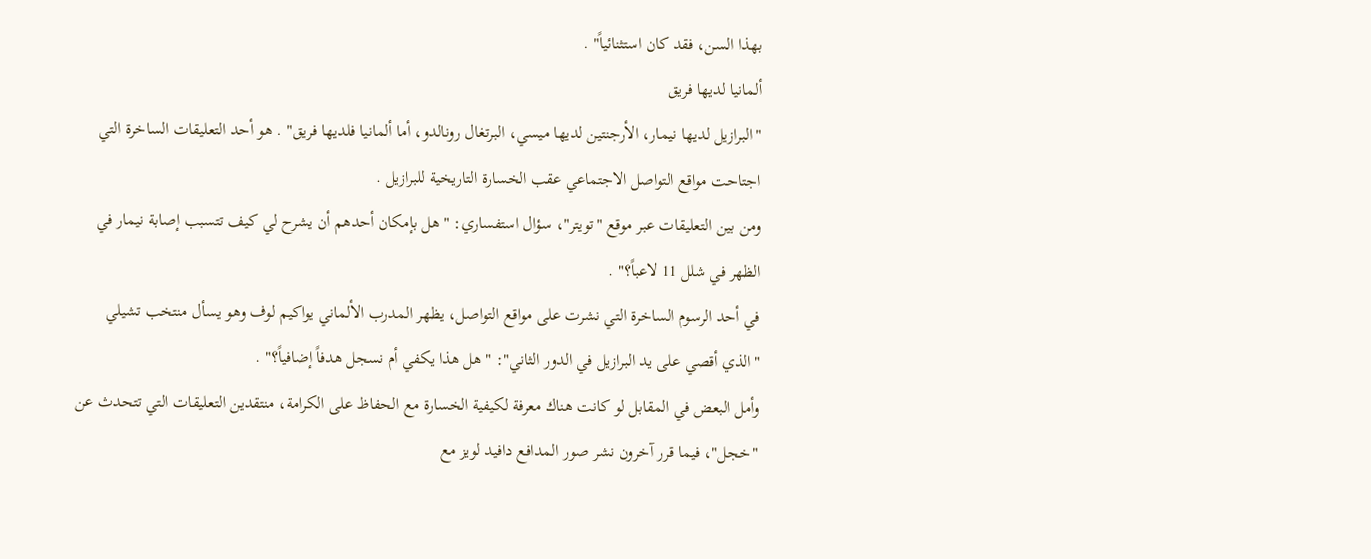بهذا السن، فقد كان استثنائياً" .
ألمانيا لديها فريق
"البرازيل لديها نيمار، الأرجنتين لديها ميسي، البرتغال رونالدو، أما ألمانيا فلديها فريق" . هو أحد التعليقات الساخرة التي اجتاحت مواقع التواصل الاجتماعي عقب الخسارة التاريخية للبرازيل .
ومن بين التعليقات عبر موقع "تويتر"، سؤال استفساري: "هل بإمكان أحدهم أن يشرح لي كيف تتسبب إصابة نيمار في الظهر في شلل 11 لاعباً؟" .
في أحد الرسوم الساخرة التي نشرت على مواقع التواصل، يظهر المدرب الألماني يواكيم لوف وهو يسأل منتخب تشيلي "الذي أقصي على يد البرازيل في الدور الثاني": "هل هذا يكفي أم نسجل هدفاً إضافياً؟" .
وأمل البعض في المقابل لو كانت هناك معرفة لكيفية الخسارة مع الحفاظ على الكرامة، منتقدين التعليقات التي تتحدث عن "خجل"، فيما قرر آخرون نشر صور المدافع دافيد لويز مع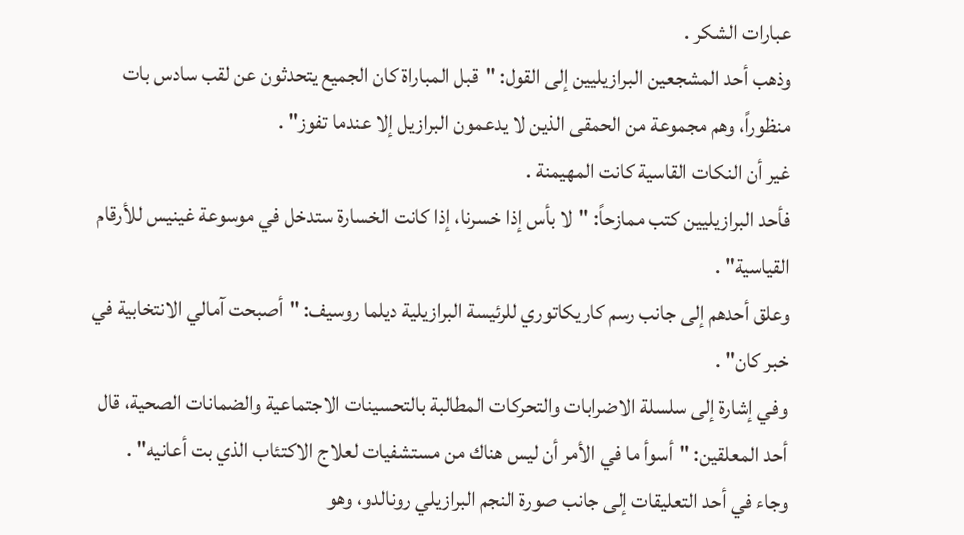عبارات الشكر .
وذهب أحد المشجعين البرازيليين إلى القول: "قبل المباراة كان الجميع يتحدثون عن لقب سادس بات منظوراً، وهم مجموعة من الحمقى الذين لا يدعمون البرازيل إلا عندما تفوز" .
غير أن النكات القاسية كانت المهيمنة .
فأحد البرازيليين كتب ممازحاً: "لا بأس إذا خسرنا، إذا كانت الخسارة ستدخل في موسوعة غينيس للأرقام القياسية" .
وعلق أحدهم إلى جانب رسم كاريكاتوري للرئيسة البرازيلية ديلما روسيف: "أصبحت آمالي الانتخابية في خبر كان" .
وفي إشارة إلى سلسلة الاضرابات والتحركات المطالبة بالتحسينات الاجتماعية والضمانات الصحية، قال أحد المعلقين: "أسوأ ما في الأمر أن ليس هناك من مستشفيات لعلاج الاكتئاب الذي بت أعانيه" .
وجاء في أحد التعليقات إلى جانب صورة النجم البرازيلي رونالدو، وهو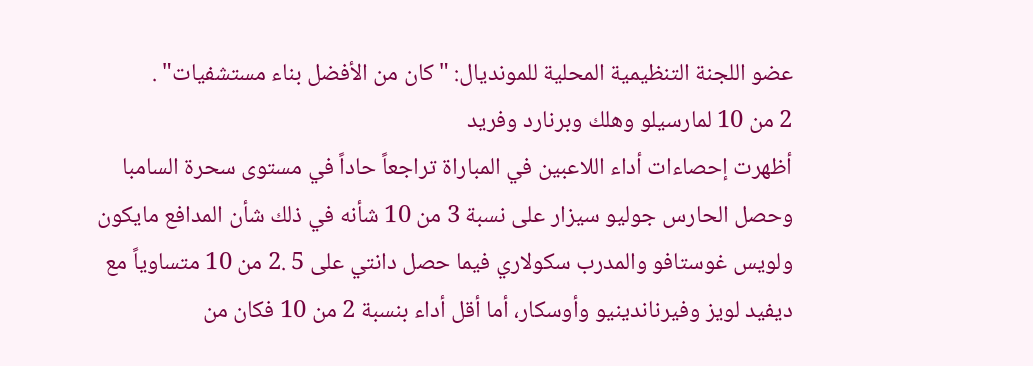عضو اللجنة التنظيمية المحلية للمونديال: "كان من الأفضل بناء مستشفيات" .
2 من 10 لمارسيلو وهلك وبرنارد وفريد
أظهرت إحصاءات أداء اللاعبين في المباراة تراجعاً حاداً في مستوى سحرة السامبا وحصل الحارس جوليو سيزار على نسبة 3 من 10 شأنه في ذلك شأن المدافع مايكون ولويس غوستافو والمدرب سكولاري فيما حصل دانتي على 5 .2 من 10 متساوياً مع ديفيد لويز وفيرناندينيو وأوسكار، أما أقل أداء بنسبة 2 من 10 فكان من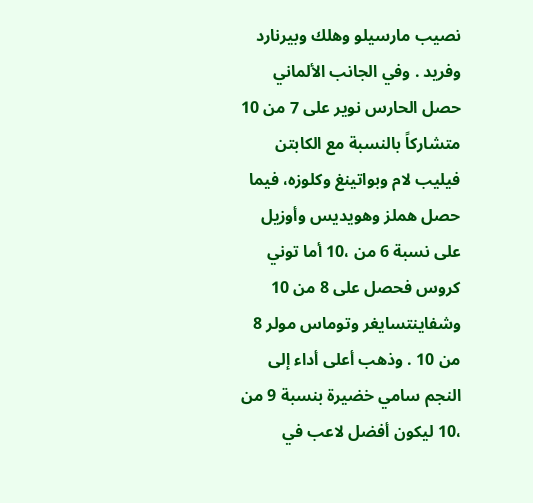نصيب مارسيلو وهلك وبيرنارد وفريد . وفي الجانب الألماني حصل الحارس نوير على 7 من 10 متشاركاً بالنسبة مع الكابتن فيليب لام وبواتينغ وكلوزه، فيما حصل هملز وهويديس وأوزيل على نسبة 6 من ،10 أما توني كروس فحصل على 8 من 10 وشفاينتسايغر وتوماس مولر 8 من 10 . وذهب أعلى أداء إلى النجم سامي خضيرة بنسبة 9 من ،10 ليكون أفضل لاعب في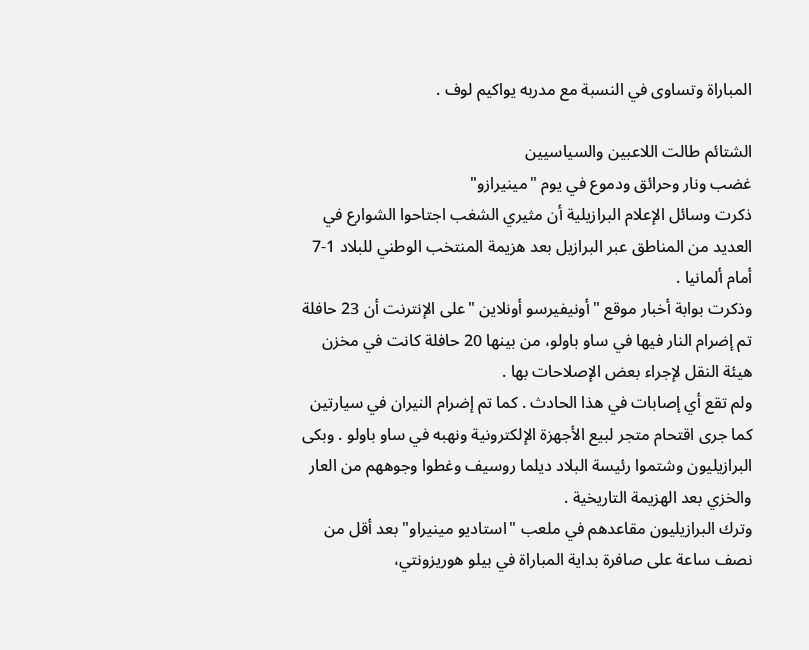المباراة وتساوى في النسبة مع مدربه يواكيم لوف .

الشتائم طالت اللاعبين والسياسيين
غضب ونار وحرائق ودموع في يوم "مينيرازو"
ذكرت وسائل الإعلام البرازيلية أن مثيري الشغب اجتاحوا الشوارع في العديد من المناطق عبر البرازيل بعد هزيمة المنتخب الوطني للبلاد 1-7 أمام ألمانيا .
وذكرت بوابة أخبار موقع "أونيفيرسو أونلاين "على الإنترنت أن 23 حافلة تم إضرام النار فيها في ساو باولو، من بينها 20 حافلة كانت في مخزن هيئة النقل لإجراء بعض الإصلاحات بها .
ولم تقع أي إصابات في هذا الحادث . كما تم إضرام النيران في سيارتين كما جرى اقتحام متجر لبيع الأجهزة الإلكترونية ونهبه في ساو باولو . وبكى البرازيليون وشتموا رئيسة البلاد ديلما روسيف وغطوا وجوههم من العار والخزي بعد الهزيمة التاريخية .
وترك البرازيليون مقاعدهم في ملعب "استاديو مينيراو" بعد أقل من نصف ساعة على صافرة بداية المباراة في بيلو هوريزونتي،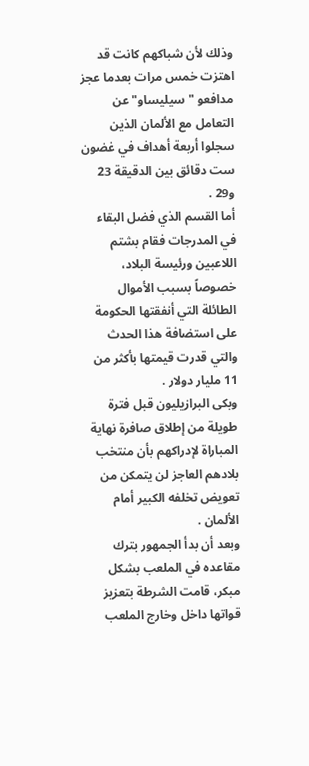وذلك لأن شباكهم كانت قد اهتزت خمس مرات بعدما عجز مدافعو "سيليساو" عن التعامل مع الألمان الذين سجلوا أربعة أهداف في غضون ست دقائق بين الدقيقة 23 و29 .
أما القسم الذي فضل البقاء في المدرجات فقام بشتم اللاعبين ورئيسة البلاد، خصوصاً بسبب الأموال الطائلة التي أنفقتها الحكومة على استضافة هذا الحدث والتي قدرت قيمتها بأكثر من 11 مليار دولار .
وبكى البرازيليون قبل فترة طويلة من إطلاق صافرة نهاية المباراة لإدراكهم بأن منتخب بلادهم العاجز لن يتمكن من تعويض تخلفه الكبير أمام الألمان .
وبعد أن بدأ الجمهور بترك مقاعده في الملعب بشكل مبكر، قامت الشرطة بتعزيز قواتها داخل وخارج الملعب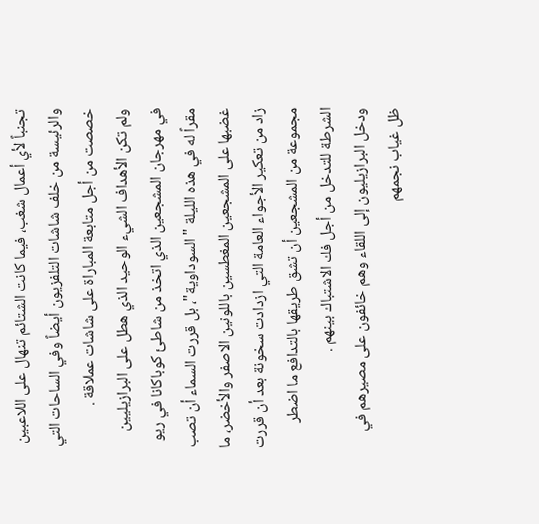تجنباً لأي أعمال شغب، فيما كانت الشتائم تنهال على اللاعبين والرئيسة من خلف شاشات التلفزيون أيضاً وفي الساحات التي خصصت من أجل متابعة المباراة على شاشات عملاقة .
ولم تكن الأهداف الشيء الوحيد الذي هطل على البرازيليين في مهرجان المشجعين الذي اتخذ من شاطئ كوباكانا في ريو مقراً له في هذه الليلة "السوداوية"، بل قررت السماء أن تصب غضبها على المشجعين المغطسين باللونين الاصفر والأخضر، ما زاد من تعكير الأجواء العامة التي ازدادت سخونة بعد أن قررت مجموعة من المشجعين أن تشق طريقها بالتدافع ما اضطر الشرطة للتدخل من أجل فك الاشتباك بينهم .
ودخل البرازيليون إلى اللقاء وهم خائفون على مصيرهم في ظل غياب نجمهم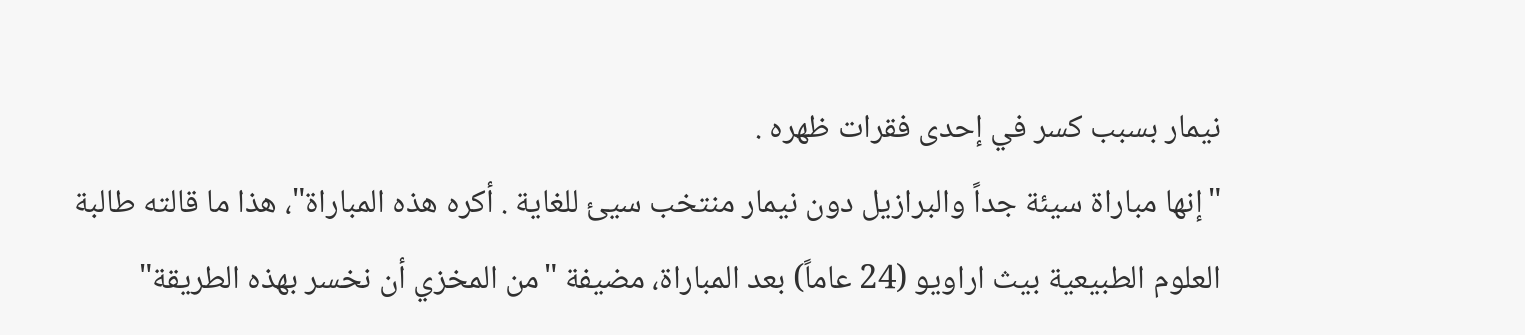نيمار بسبب كسر في إحدى فقرات ظهره .
"إنها مباراة سيئة جداً والبرازيل دون نيمار منتخب سيئ للغاية . أكره هذه المباراة"، هذا ما قالته طالبة العلوم الطبيعية بيث اراويو (24 عاماً) بعد المباراة، مضيفة "من المخزي أن نخسر بهذه الطريقة"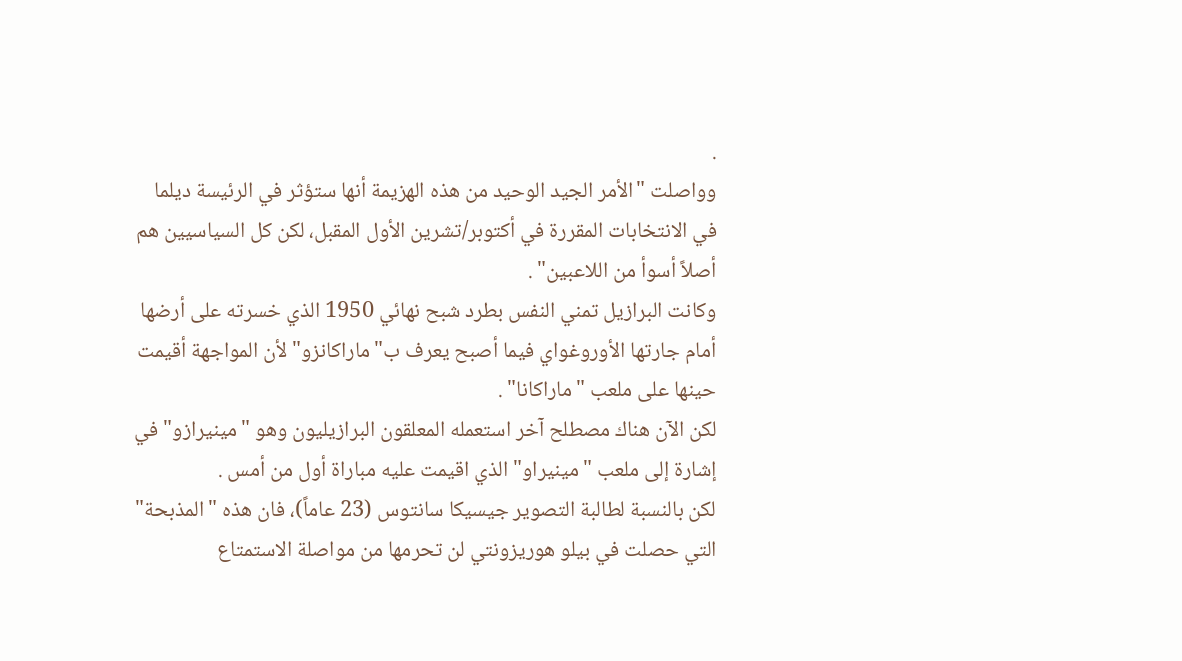.
وواصلت "الأمر الجيد الوحيد من هذه الهزيمة أنها ستؤثر في الرئيسة ديلما في الانتخابات المقررة في أكتوبر/تشرين الأول المقبل، لكن كل السياسيين هم أصلاً أسوأ من اللاعبين" .
وكانت البرازيل تمني النفس بطرد شبح نهائي 1950 الذي خسرته على أرضها أمام جارتها الأوروغواي فيما أصبح يعرف ب"ماراكانزو" لأن المواجهة أقيمت حينها على ملعب "ماراكانا" .
لكن الآن هناك مصطلح آخر استعمله المعلقون البرازيليون وهو "مينيرازو" في إشارة إلى ملعب "مينيراو" الذي اقيمت عليه مباراة أول من أمس .
لكن بالنسبة لطالبة التصوير جيسيكا سانتوس (23 عاماً)، فان هذه "المذبحة" التي حصلت في بيلو هوريزونتي لن تحرمها من مواصلة الاستمتاع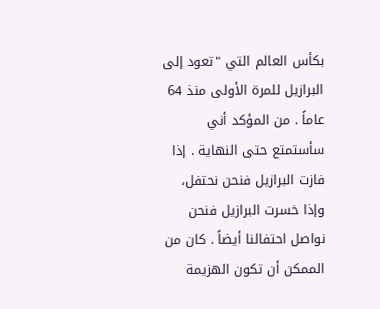بكأس العالم التي "تعود إلى البرازيل للمرة الأولى منذ 64 عاماً . من المؤكد أني سأستمتع حتى النهاية . إذا فازت البرازيل فنحن نحتفل، وإذا خسرت البرازيل فنحن نواصل احتفالنا أيضاً . كان من الممكن أن تكون الهزيمة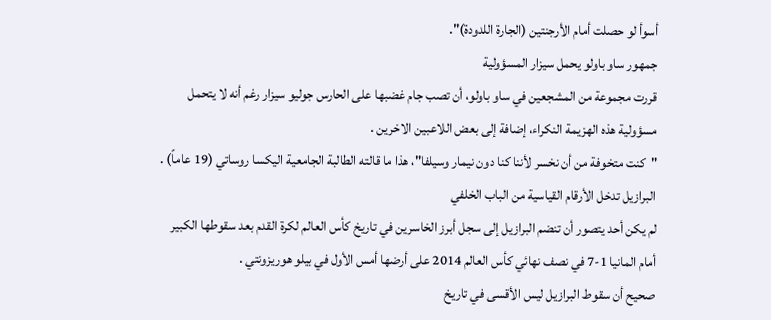أسوأ لو حصلت أمام الأرجنتين (الجارة اللدودة)".
جمهور ساو باولو يحمل سيزار المسؤولية
قررت مجموعة من المشجعين في ساو باولو، أن تصب جام غضبها على الحارس جوليو سيزار رغم أنه لا يتحمل مسؤولية هذه الهزيمة النكراء، إضافة إلى بعض اللاعبين الاخرين .
"كنت متخوفة من أن نخسر لأننا كنا دون نيمار وسيلفا"، هذا ما قالته الطالبة الجامعية اليكسا روساتي (19 عاماً) .
البرازيل تدخل الأرقام القياسية من الباب الخلفي
لم يكن أحد يتصور أن تنضم البرازيل إلى سجل أبرز الخاسرين في تاريخ كأس العالم لكرة القدم بعد سقوطها الكبير أمام المانيا 1-7 في نصف نهائي كأس العالم 2014 على أرضها أمس الأول في بيلو هوريزونتي .
صحيح أن سقوط البرازيل ليس الأقسى في تاريخ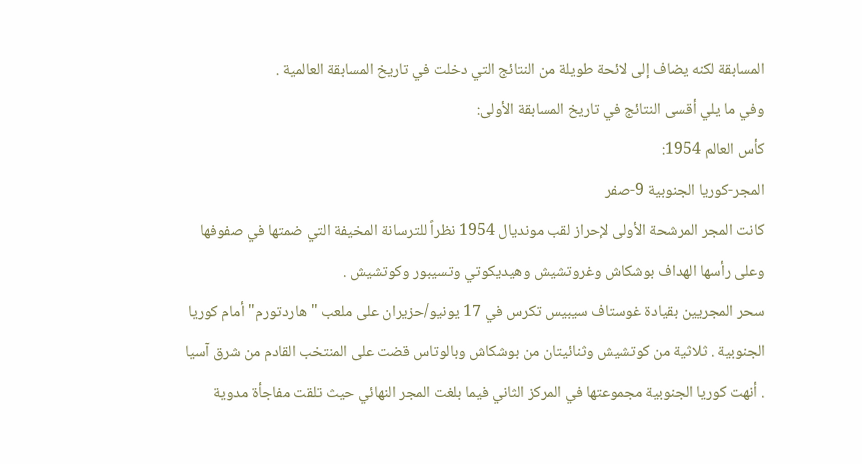المسابقة لكنه يضاف إلى لائحة طويلة من النتائج التي دخلت في تاريخ المسابقة العالمية .
وفي ما يلي أقسى النتائج في تاريخ المسابقة الأولى:
كأس العالم 1954:
المجر-كوريا الجنوبية 9-صفر
كانت المجر المرشحة الأولى لإحراز لقب مونديال 1954 نظراً للترسانة المخيفة التي ضمتها في صفوفها وعلى رأسها الهداف بوشكاش وغروتشيش وهيديكوتي وتسيبور وكوتشيش .
سحر المجريين بقيادة غوستاف سيبيس تكرس في 17 يونيو/حزيران على ملعب "هاردتورم" أمام كوريا الجنوبية . ثلاثية من كوتشيش وثنائيتان من بوشكاش وبالوتاس قضت على المنتخب القادم من شرق آسيا . أنهت كوريا الجنوبية مجموعتها في المركز الثاني فيما بلغت المجر النهائي حيث تلقت مفاجأة مدوية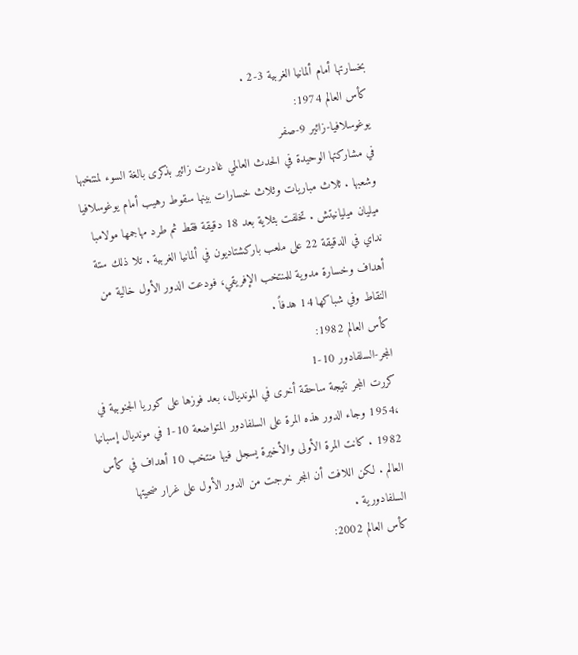بخسارتها أمام ألمانيا الغربية 3-2 .
كأس العالم 1974:
يوغوسلافيا-زائير 9-صفر
في مشاركتها الوحيدة في الحدث العالمي غادرت زائير بذكرى بالغة السوء لمنتخبها وشعبها . ثلاث مباريات وثلاث خسارات بينها سقوط رهيب أمام يوغوسلافيا ميليان ميليانيتش . تخلفت بثلاية بعد 18 دقيقة فقط ثم طرد مهاجمها مولامبا نداي في الدقيقة 22 على ملعب باركشتاديون في ألمانيا الغربية . تلا ذلك ستة أهداف وخسارة مدوية للمنتخب الإفريقي، فودعت الدور الأول خالية من النقاط وفي شباكها 14 هدفاً .
كأس العالم 1982:
المجر-السلفادور 10-1
كررت المجر نتيجة ساحقة أخرى في المونديال، بعد فوزها على كوريا الجنوبية في ،1954 وجاء الدور هذه المرة على السلفادور المتواضعة 10-1 في مونديال إسبانيا 1982 . كانت المرة الأولى والأخيرة يسجل فيها منتخب 10 أهداف في كأس العالم . لكن اللافت أن المجر خرجت من الدور الأول على غرار ضحيتها السلفادورية .
كأس العالم 2002: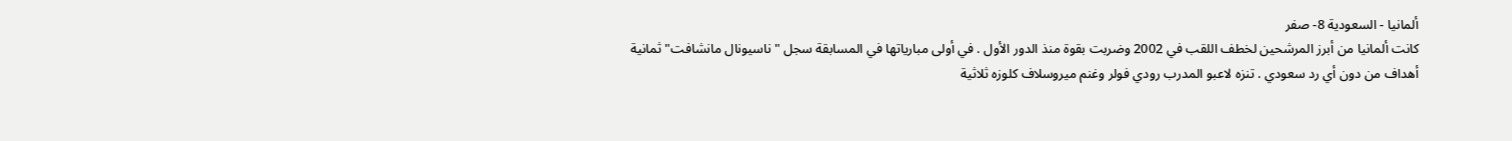ألمانيا - السعودية 8- صفر
كانت ألمانيا من أبرز المرشحين لخطف اللقب في 2002 وضربت بقوة منذ الدور الأول . في أولى مبارياتها في المسابقة سجل "ناسيونال مانشافت" ثمانية أهداف من دون أي رد سعودي . تنزه لاعبو المدرب رودي فولر وغنم ميروسلاف كلوزه ثلاثية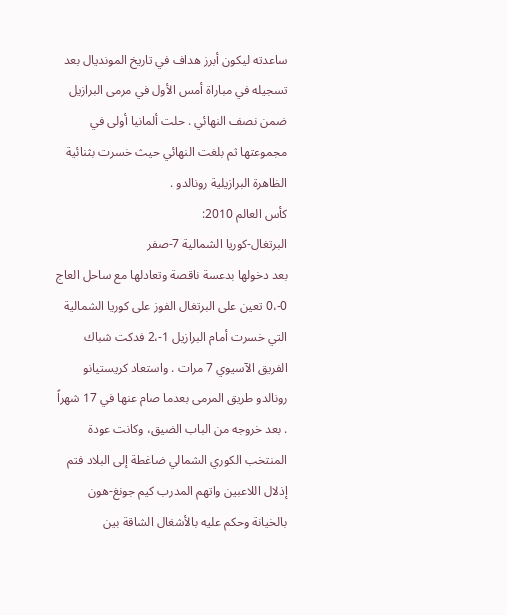ساعدته ليكون أبرز هداف في تاريخ المونديال بعد تسجيله في مباراة أمس الأول في مرمى البرازيل ضمن نصف النهائي . حلت ألمانيا أولى في مجموعتها ثم بلغت النهائي حيث خسرت بثنائية الظاهرة البرازيلية رونالدو .
كأس العالم 2010:
البرتغال-كوريا الشمالية 7-صفر
بعد دخولها بدعسة ناقصة وتعادلها مع ساحل العاج 0-،0 تعين على البرتغال الفوز على كوريا الشمالية التي خسرت أمام البرازيل 1-،2 فدكت شباك الفريق الآسيوي 7 مرات . واستعاد كريستيانو رونالدو طريق المرمى بعدما صام عنها في 17 شهراً . بعد خروجه من الباب الضيق، وكانت عودة المنتخب الكوري الشمالي ضاغطة إلى البلاد فتم إذلال اللاعبين واتهم المدرب كيم جونغ-هون بالخيانة وحكم عليه بالأشغال الشاقة بين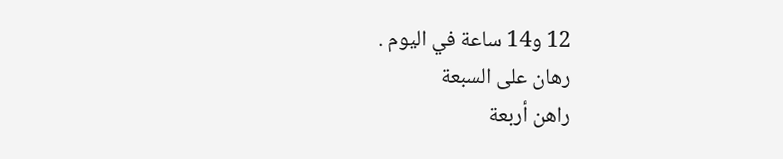12 و14 ساعة في اليوم .
رهان على السبعة
راهن أربعة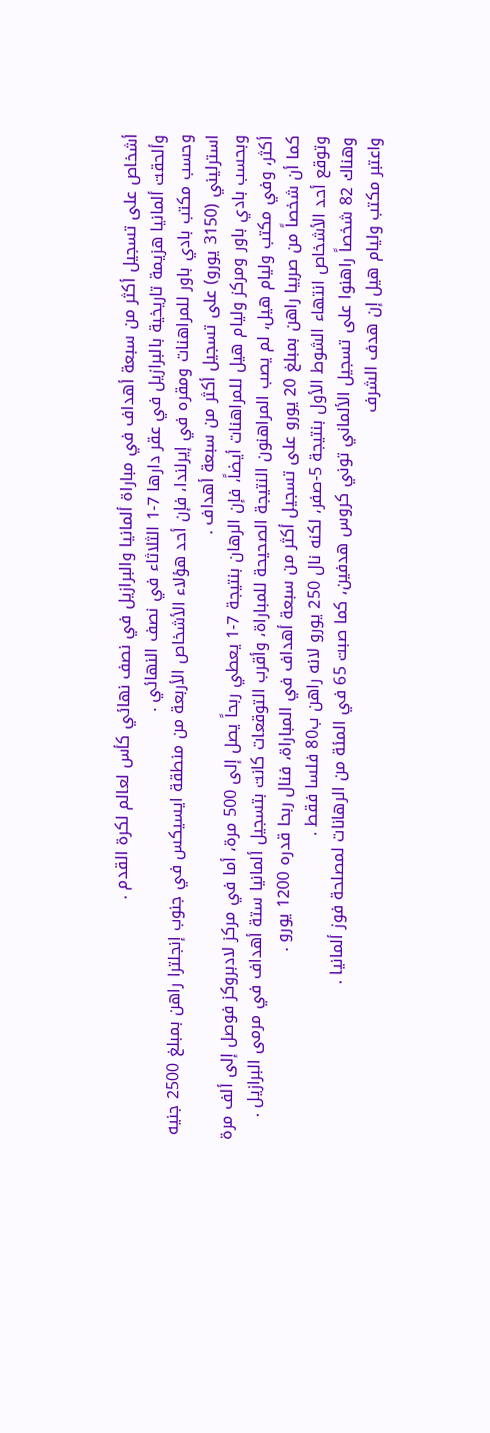أشخاص على تسجيل أكثر من سبعة أهداف في مباراة ألمانيا والبرازيل في نصف نهائي كأس لعالم لكرة القدم .
وألحقت ألمانيا هزيمة تاريخية بالبرازيل في عقر دارها 7-1 الثلاثاء في نصف النهائي .
وحسب مكتب بادي باور للمراهنات ومقره في إيرلندا، فإن أحد هؤلاء الأشخاص الأربعة من منطقة ايسيكس في جنوب إنجلترا راهن بمبلغ 2500 جنيه استرليني (3150 يورو) على تسجيل أكثر من سبعة أهداف .
وبحسب بادي باور ومركز وليام هيل للمراهنات أيضاً، فإن الرهان بنتيجة 7-1 يعطي ربحاً يصل إلى 500 مرة، أما في مركز لادبروكز فوصل إلى ألف مرة أكثر، وفي مكتب وليام هيل، لم يصب المراهنون النتيجة الصحيحة للمباراة، وأقرب التوقعات كانت بتسجيل ألمانيا ستة أهداف في مرمى البرازيل .
كما أن شخصاً من صربيا راهن بمبلغ 20 يورو على تسجيل أكثر من سبعة أهداف في المباراة، فنال ربحا قدره 1200 يورو .
وتوقع أحد الأشخاص انتهاء الشوط الأول بنتيجة 5-صفر، لكنه نال 250 يورو لانه راهن ب80 فلسا فقط .
وهناك 82 شخصاً راهنوا على تسجيل الألماني توني كروس هدفين، كما صبت 65 في المئة من الرهانات لمصلحة فوز ألمانيا .
واعتبر مكتب وليام هيل إن هدف الشرف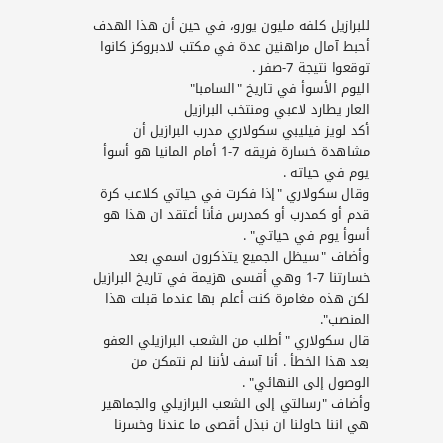للبرازيل كلفه مليون يورو، في حين أن هذا الهدف أحبط آمال مراهنين عدة في مكتب لادبروكز كانوا توقعوا نتيجة 7-صفر .
اليوم الأسوأ في تاريخ "السامبا"
العار يطارد لاعبي ومنتخب البرازيل
أكد لويز فيليبي سكولاري مدرب البرازيل أن مشاهدة خسارة فريقه 7-1 أمام المانيا هو أسوأ يوم في حياته .
وقال سكولاري "إذا فكرت في حياتي كلاعب كرة قدم أو كمدرب أو كمدرس فأنا أعتقد ان هذا هو أسوأ يوم في حياتي" .
وأضاف "سيظل الجميع يتذكرون اسمي بعد خسارتنا 7-1 وهي أقسى هزيمة في تاريخ البرازيل لكن هذه مغامرة كنت أعلم بها عندما قبلت هذا المنصب".
قال سكولاري "أطلب من الشعب البرازيلي العفو بعد هذا الخطأ . أنا آسف لأننا لم نتمكن من الوصول إلى النهائي" .
وأضاف "رسالتي إلى الشعب البرازيلي والجماهير هي اننا حاولنا ان نبذل أقصى ما عندنا وخسرنا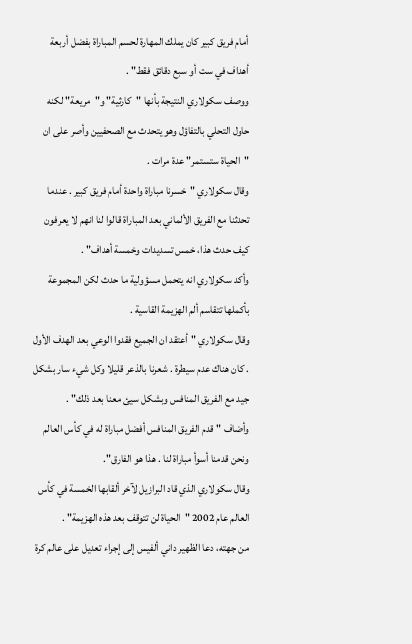أمام فريق كبير كان يملك المهارة لحسم المباراة بفضل أربعة أهداف في ست أو سبع دقائق فقط" .
ووصف سكولاري النتيجة بأنها "كارثية" و"مريعة" لكنه حاول التحلي بالتفاؤل وهو يتحدث مع الصحفيين وأصر على ان "الحياة ستستمر" عدة مرات .
وقال سكولاري "خسرنا مباراة واحدة أمام فريق كبير . عندما تحدثنا مع الفريق الألماني بعد المباراة قالوا لنا انهم لا يعرفون كيف حدث هذا، خمس تسديدات وخمسة أهداف" .
وأكد سكولاري انه يتحمل مسؤولية ما حدث لكن المجموعة بأكملها تتقاسم ألم الهزيمة القاسية .
وقال سكولاري "أعتقد ان الجميع فقدوا الوعي بعد الهدف الأول . كان هناك عدم سيطرة . شعرنا بالذعر قليلا وكل شيء سار بشكل جيد مع الفريق المنافس وبشكل سيئ معنا بعد ذلك" .
وأضاف "قدم الفريق المنافس أفضل مباراة له في كأس العالم ونحن قدمنا أسوأ مباراة لنا . هذا هو الفارق".
وقال سكولاري الذي قاد البرازيل لآخر ألقابها الخمسة في كأس العالم عام 2002 "الحياة لن تتوقف بعد هذه الهزيمة" .
من جهته، دعا الظهير داني ألفيس إلى إجراء تعديل على عالم كرة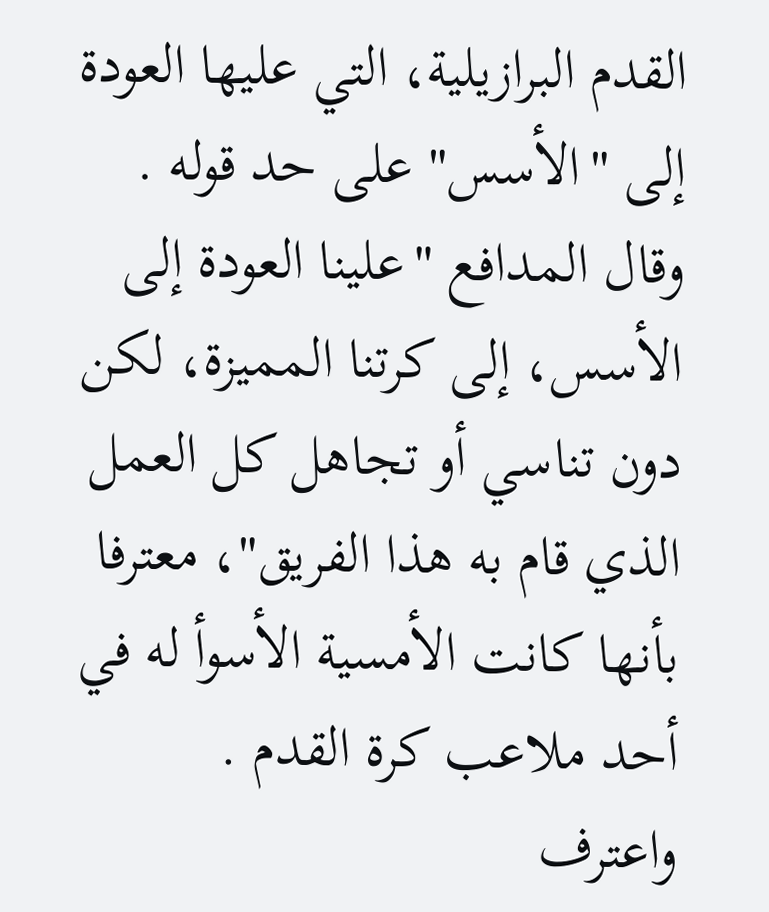القدم البرازيلية، التي عليها العودة إلى "الأسس" على حد قوله .
وقال المدافع "علينا العودة إلى الأسس، إلى كرتنا المميزة، لكن دون تناسي أو تجاهل كل العمل الذي قام به هذا الفريق"، معترفا بأنها كانت الأمسية الأسوأ له في أحد ملاعب كرة القدم .
واعترف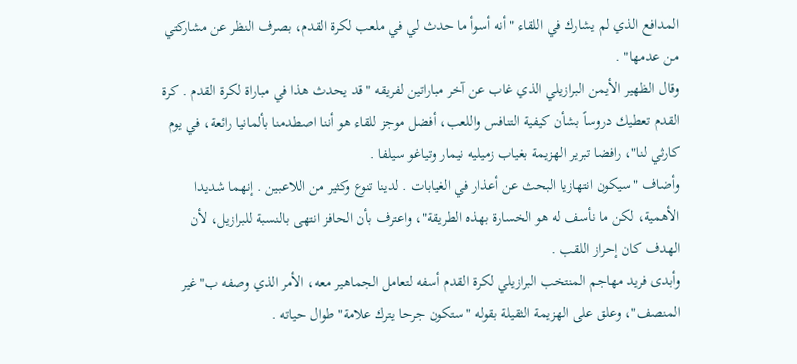المدافع الذي لم يشارك في اللقاء "أنه أسوأ ما حدث لي في ملعب لكرة القدم، بصرف النظر عن مشاركتي من عدمها" .
وقال الظهير الأيمن البرازيلي الذي غاب عن آخر مباراتين لفريقه "قد يحدث هذا في مباراة لكرة القدم . كرة القدم تعطيك دروساً بشأن كيفية التنافس واللعب، أفضل موجز للقاء هو أننا اصطدمنا بألمانيا رائعة، في يوم كارثي لنا"، رافضا تبرير الهزيمة بغياب زميليه نيمار وتياغو سيلفا .
وأضاف "سيكون انتهازيا البحث عن أعذار في الغيابات . لدينا تنوع وكثير من اللاعبين . إنهما شديدا الأهمية، لكن ما نأسف له هو الخسارة بهذه الطريقة"، واعترف بأن الحافز انتهى بالنسبة للبرازيل، لأن الهدف كان إحراز اللقب .
وأبدى فريد مهاجم المنتخب البرازيلي لكرة القدم أسفه لتعامل الجماهير معه، الأمر الذي وصفه ب"غير المنصف"، وعلق على الهزيمة الثقيلة بقوله "ستكون جرحا يترك علامة" طوال حياته .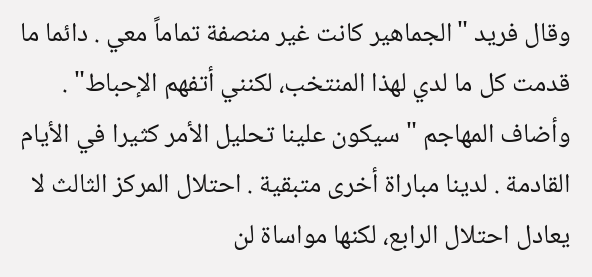وقال فريد "الجماهير كانت غير منصفة تماماً معي . دائما ما قدمت كل ما لدي لهذا المنتخب، لكنني أتفهم الإحباط" .
وأضاف المهاجم "سيكون علينا تحليل الأمر كثيرا في الأيام القادمة . لدينا مباراة أخرى متبقية . احتلال المركز الثالث لا يعادل احتلال الرابع، لكنها مواساة لن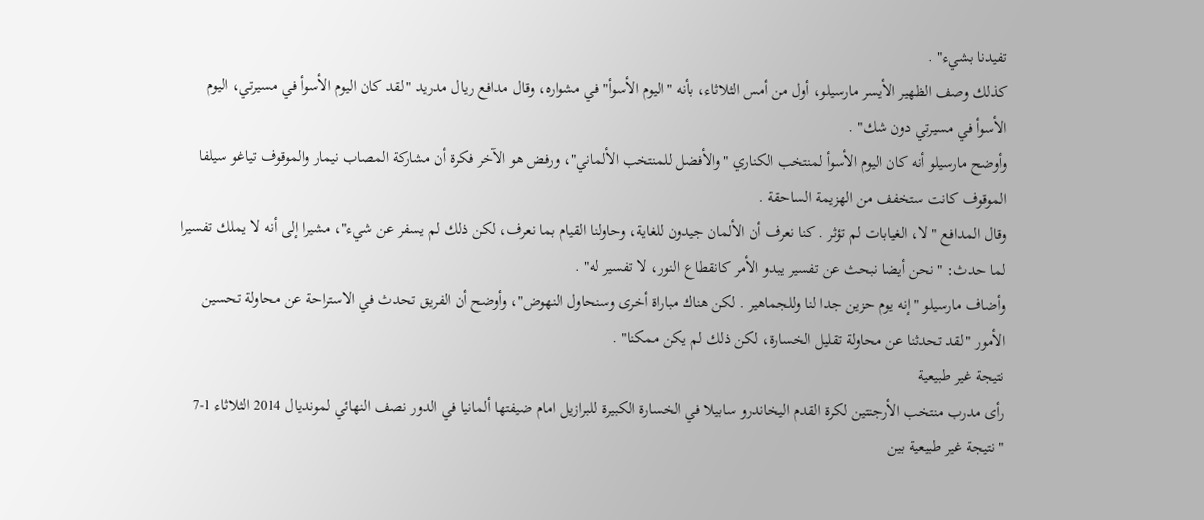تفيدنا بشيء" .
كذلك وصف الظهير الأيسر مارسيلو، أول من أمس الثلاثاء، بأنه "اليوم الأسوأ" في مشواره، وقال مدافع ريال مدريد "لقد كان اليوم الأسوأ في مسيرتي، اليوم الأسوأ في مسيرتي دون شك" .
وأوضح مارسيلو أنه كان اليوم الأسوأ لمنتخب الكناري "والأفضل للمنتخب الألماني"، ورفض هو الآخر فكرة أن مشاركة المصاب نيمار والموقوف تياغو سيلفا الموقوف كانت ستخفف من الهزيمة الساحقة .
وقال المدافع "لا، الغيابات لم تؤثر . كنا نعرف أن الألمان جيدون للغاية، وحاولنا القيام بما نعرف، لكن ذلك لم يسفر عن شيء"، مشيرا إلى أنه لا يملك تفسيرا لما حدث: "نحن أيضا نبحث عن تفسير يبدو الأمر كانقطاع النور، لا تفسير له" .
وأضاف مارسيلو "إنه يوم حزين جدا لنا وللجماهير . لكن هناك مباراة أخرى وسنحاول النهوض"، وأوضح أن الفريق تحدث في الاستراحة عن محاولة تحسين الأمور "لقد تحدثنا عن محاولة تقليل الخسارة، لكن ذلك لم يكن ممكنا" .
نتيجة غير طبيعية
رأى مدرب منتخب الأرجنتين لكرة القدم اليخاندرو سابيلا في الخسارة الكبيرة للبرازيل امام ضيفتها ألمانيا في الدور نصف النهائي لمونديال 2014 الثلاثاء 1-7 "نتيجة غير طبيعية بين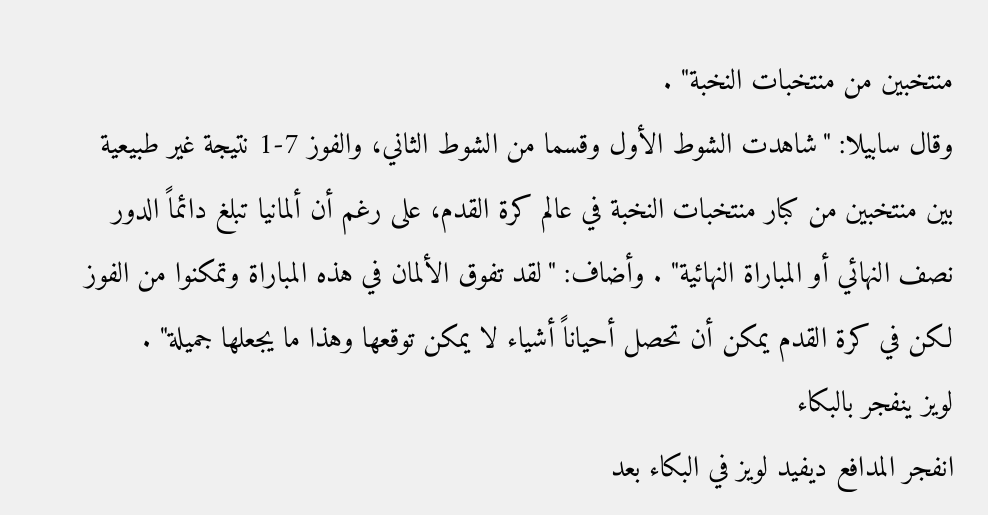منتخبين من منتخبات النخبة" .
وقال سابيلا: "شاهدت الشوط الأول وقسما من الشوط الثاني، والفوز 7-1 نتيجة غير طبيعية بين منتخبين من كبار منتخبات النخبة في عالم كرة القدم، على رغم أن ألمانيا تبلغ دائماً الدور نصف النهائي أو المباراة النهائية" . وأضاف: "لقد تفوق الألمان في هذه المباراة وتمكنوا من الفوز لكن في كرة القدم يمكن أن تحصل أحياناً أشياء لا يمكن توقعها وهذا ما يجعلها جميلة" .
لويز ينفجر بالبكاء
انفجر المدافع ديفيد لويز في البكاء بعد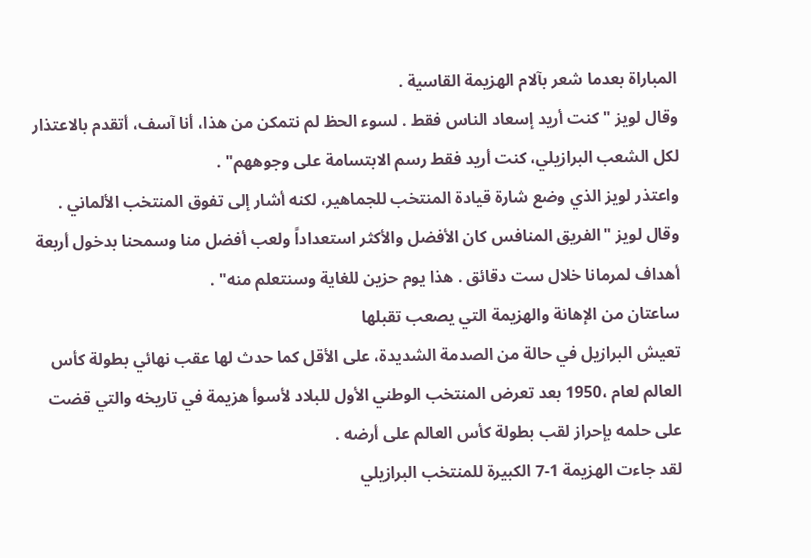المباراة بعدما شعر بآلام الهزيمة القاسية .
وقال لويز "كنت أريد إسعاد الناس فقط . لسوء الحظ لم نتمكن من هذا، أنا آسف، أتقدم بالاعتذار لكل الشعب البرازيلي، كنت أريد فقط رسم الابتسامة على وجوههم" .
واعتذر لويز الذي وضع شارة قيادة المنتخب للجماهير، لكنه أشار إلى تفوق المنتخب الألماني .
وقال لويز "الفريق المنافس كان الأفضل والأكثر استعداداً ولعب أفضل منا وسمحنا بدخول أربعة أهداف لمرمانا خلال ست دقائق . هذا يوم حزين للغاية وسنتعلم منه" .
ساعتان من الإهانة والهزيمة التي يصعب تقبلها
تعيش البرازيل في حالة من الصدمة الشديدة، على الأقل كما حدث لها عقب نهائي بطولة كأس العالم لعام ،1950 بعد تعرض المنتخب الوطني الأول للبلاد لأسوأ هزيمة في تاريخه والتي قضت على حلمه بإحراز لقب بطولة كأس العالم على أرضه .
لقد جاءت الهزيمة 1-7 الكبيرة للمنتخب البرازيلي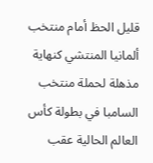قليل الحظ أمام منتخب ألمانيا المنتشي كنهاية مذهلة لحملة منتخب السامبا في بطولة كأس العالم الحالية عقب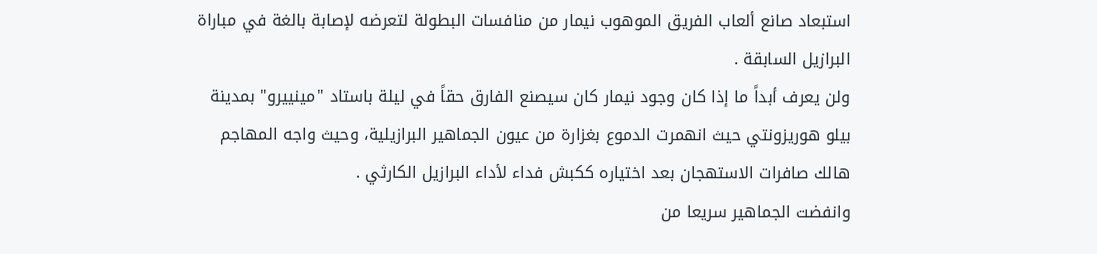استبعاد صانع ألعاب الفريق الموهوب نيمار من منافسات البطولة لتعرضه لإصابة بالغة في مباراة البرازيل السابقة .
ولن يعرف أبداً ما إذا كان وجود نيمار كان سيصنع الفارق حقاً في ليلة باستاد "مينييرو" بمدينة بيلو هوريزونتي حيث انهمرت الدموع بغزارة من عيون الجماهير البرازيلية، وحيث واجه المهاجم هالك صافرات الاستهجان بعد اختياره ككبش فداء لأداء البرازيل الكارثي .
وانفضت الجماهير سريعا من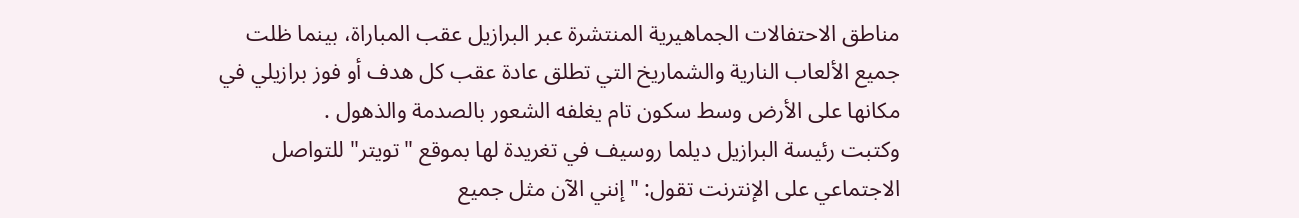مناطق الاحتفالات الجماهيرية المنتشرة عبر البرازيل عقب المباراة، بينما ظلت جميع الألعاب النارية والشماريخ التي تطلق عادة عقب كل هدف أو فوز برازيلي في مكانها على الأرض وسط سكون تام يغلفه الشعور بالصدمة والذهول .
وكتبت رئيسة البرازيل ديلما روسيف في تغريدة لها بموقع "تويتر" للتواصل الاجتماعي على الإنترنت تقول: "إنني الآن مثل جميع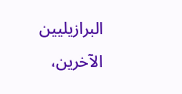البرازيليين الآخرين،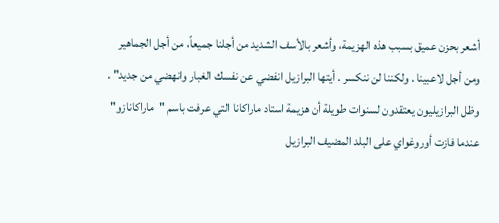أشعر بحزن عميق بسبب هذه الهزيمة، وأشعر بالأسف الشديد من أجلنا جميعاً، من أجل الجماهير ومن أجل لاعبينا . ولكننا لن ننكسر . أيتها البرازيل انفضي عن نفسك الغبار وانهضي من جديد" .
وظل البرازيليون يعتقدون لسنوات طويلة أن هزيمة استاد ماراكانا التي عرفت باسم "ماراكانازو" عندما فازت أوروغواي على البلد المضيف البرازيل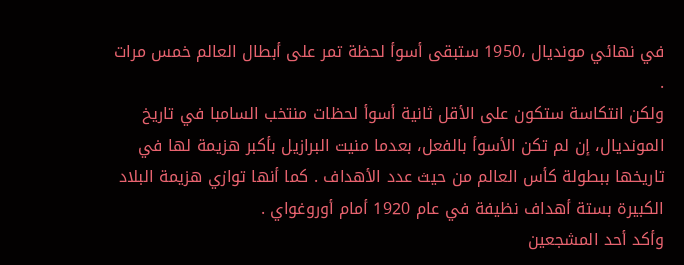في نهائي مونديال ،1950 ستبقى أسوأ لحظة تمر على أبطال العالم خمس مرات .
ولكن انتكاسة ستكون على الأقل ثانية أسوأ لحظات منتخب السامبا في تاريخ المونديال، إن لم تكن الأسوأ بالفعل، بعدما منيت البرازيل بأكبر هزيمة لها في تاريخها ببطولة كأس العالم من حيث عدد الأهداف . كما أنها توازي هزيمة البلاد الكبيرة بستة أهداف نظيفة في عام 1920 أمام أوروغواي .
وأكد أحد المشجعين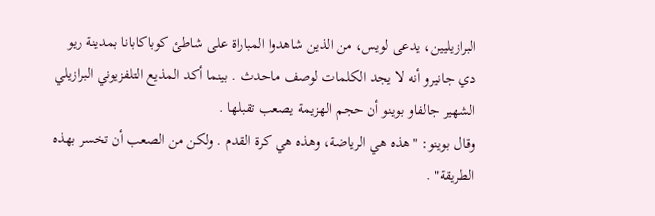البرازيليين، يدعى لويس، من الذين شاهدوا المباراة على شاطئ كوباكابانا بمدينة ريو دي جانيرو أنه لا يجد الكلمات لوصف ماحدث . بينما أكد المذيع التلفزيوني البرازيلي الشهير جالفاو بوينو أن حجم الهزيمة يصعب تقبلها .
وقال بوينو: "هذه هي الرياضة، وهذه هي كرة القدم . ولكن من الصعب أن تخسر بهذه الطريقة" .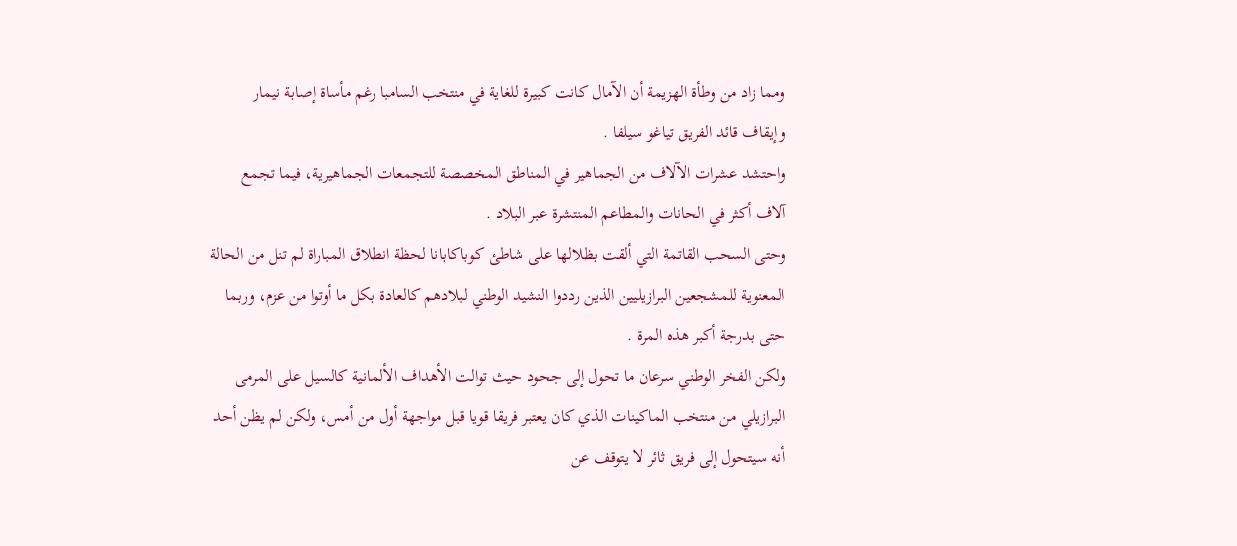ومما زاد من وطأة الهزيمة أن الآمال كانت كبيرة للغاية في منتخب السامبا رغم مأساة إصابة نيمار وإيقاف قائد الفريق تياغو سيلفا .
واحتشد عشرات الآلاف من الجماهير في المناطق المخصصة للتجمعات الجماهيرية، فيما تجمع آلاف أكثر في الحانات والمطاعم المنتشرة عبر البلاد .
وحتى السحب القاتمة التي ألقت بظلالها على شاطئ كوباكابانا لحظة انطلاق المباراة لم تنل من الحالة المعنوية للمشجعين البرازيليين الذين رددوا النشيد الوطني لبلادهم كالعادة بكل ما أوتوا من عزم، وربما حتى بدرجة أكبر هذه المرة .
ولكن الفخر الوطني سرعان ما تحول إلى جحود حيث توالت الأهداف الألمانية كالسيل على المرمى البرازيلي من منتخب الماكينات الذي كان يعتبر فريقا قويا قبل مواجهة أول من أمس، ولكن لم يظن أحد أنه سيتحول إلى فريق ثائر لا يتوقف عن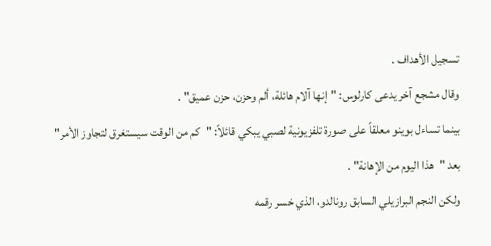تسجيل الأهداف .
وقال مشجع آخر يدعى كارلوس: "إنها آلام هائلة، ألم وحزن، حزن عميق" .
بينما تساءل بوينو معلقاً على صورة تلفزيونية لصبي يبكي قائلاً: "كم من الوقت سيستغرق لتجاوز الأمر" بعد "هذا اليوم من الإهانة" .
ولكن النجم البرازيلي السابق رونالدو، الذي خسر رقمه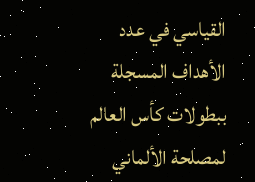القياسي في عدد الأهداف المسجلة ببطولات كأس العالم لمصلحة الألماني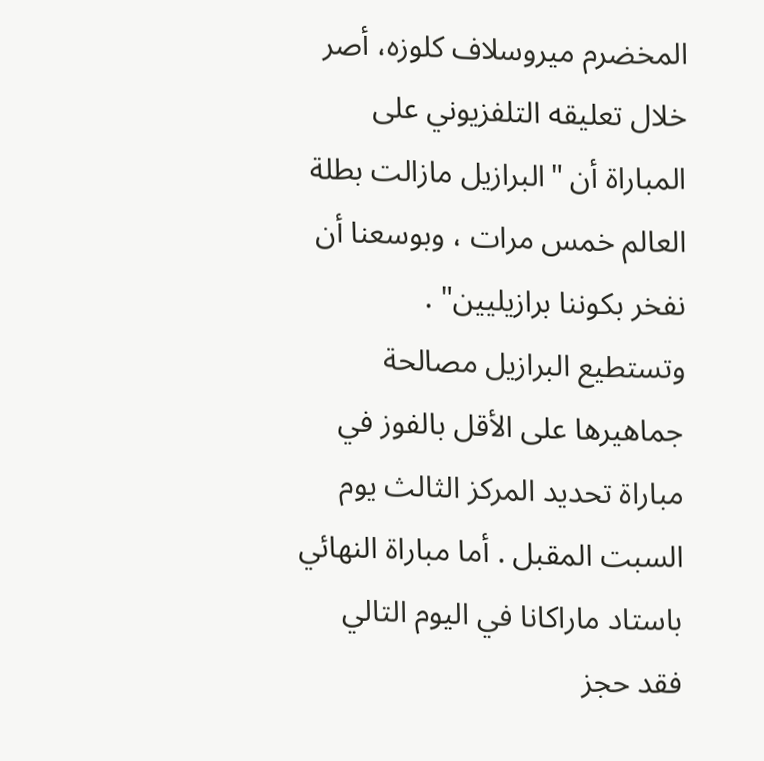المخضرم ميروسلاف كلوزه، أصر خلال تعليقه التلفزيوني على المباراة أن "البرازيل مازالت بطلة العالم خمس مرات ، وبوسعنا أن نفخر بكوننا برازيليين" .
وتستطيع البرازيل مصالحة جماهيرها على الأقل بالفوز في مباراة تحديد المركز الثالث يوم السبت المقبل . أما مباراة النهائي باستاد ماراكانا في اليوم التالي فقد حجز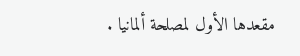مقعدها الأول لمصلحة ألمانيا .